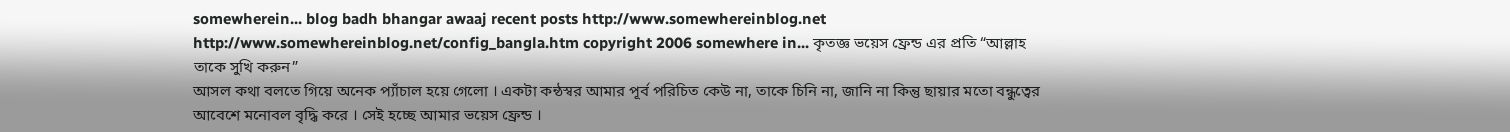somewherein... blog badh bhangar awaaj recent posts http://www.somewhereinblog.net http://www.somewhereinblog.net/config_bangla.htm copyright 2006 somewhere in... কৃতজ্ঞ ভয়েস ফ্রেন্ড এর প্রতি “আল্লাহ তাকে সুখি করুন”
আসল কথা বলতে গিয়ে অনেক প্যাঁচাল হয়ে গেলো । একটা কন্ঠস্বর আমার পূর্ব পরিচিত কেউ না, তাকে চিনি না, জানি না কিন্তু ছায়ার মতো বন্ধুত্বের আবেশে মনোবল বৃদ্ধি করে । সেই হচ্ছে আমার ভয়েস ফ্রেন্ড ।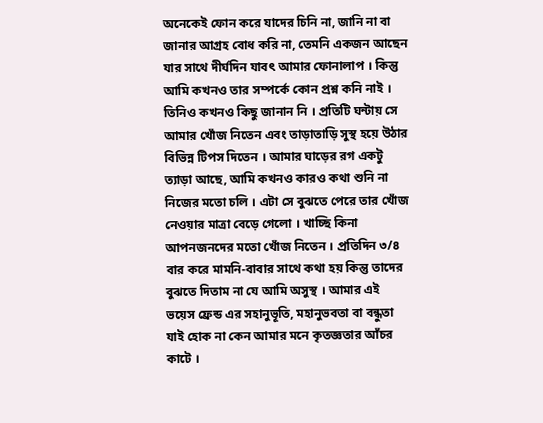অনেকেই ফোন করে যাদের চিনি না, জানি না বা জানার আগ্রহ বোধ করি না, তেমনি একজন আছেন যার সাথে দীর্ঘদিন যাবৎ আমার ফোনালাপ । কিন্তু আমি কখনও তার সম্পর্কে কোন প্রশ্ন কনি নাই । তিনিও কখনও কিছু জানান নি । প্রতিটি ঘন্টায় সে আমার খোঁজ নিতেন এবং তাড়াতাড়ি সুস্থ হয়ে উঠার বিভিন্ন টিপস দিতেন । আমার ঘাড়ের রগ একটু ত্যাড়া আছে, আমি কখনও কারও কথা শুনি না নিজের মতো চলি । এটা সে বুঝতে পেরে তার খোঁজ নেওয়ার মাত্রা বেড়ে গেলো । খাচ্ছি কিনা আপনজনদের মতো খোঁজ নিতেন । প্রতিদিন ৩/৪ বার করে মামনি-বাবার সাথে কথা হয় কিন্তু তাদের বুঝতে দিতাম না যে আমি অসুস্থ । আমার এই ভয়েস ফ্রেন্ড এর সহানুভূতি, মহানুভবতা বা বন্ধুতা যাই হোক না কেন আমার মনে কৃতজ্ঞতার আঁচর কাটে ।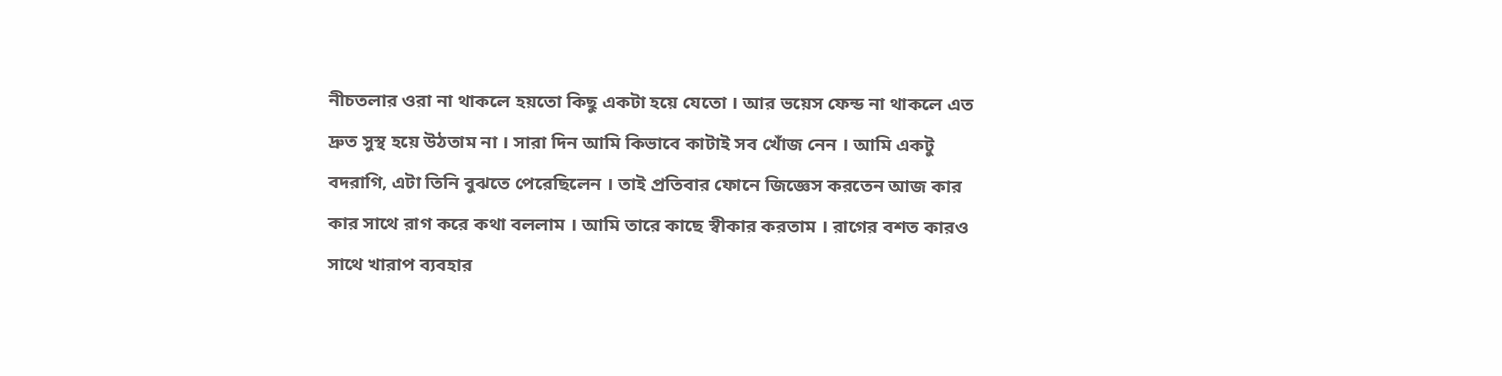নীচতলার ওরা না থাকলে হয়তো কিছু একটা হয়ে যেতো । আর ভয়েস ফেন্ড না থাকলে এত দ্রুত সুস্থ হয়ে উঠতাম না । সারা দিন আমি কিভাবে কাটাই সব খোঁজ নেন । আমি একটু বদরাগি, এটা তিনি বুঝতে পেরেছিলেন । তাই প্রতিবার ফোনে জিজ্ঞেস করতেন আজ কার কার সাথে রাগ করে কথা বললাম । আমি তারে কাছে স্বীকার করতাম । রাগের বশত কারও সাথে খারাপ ব্যবহার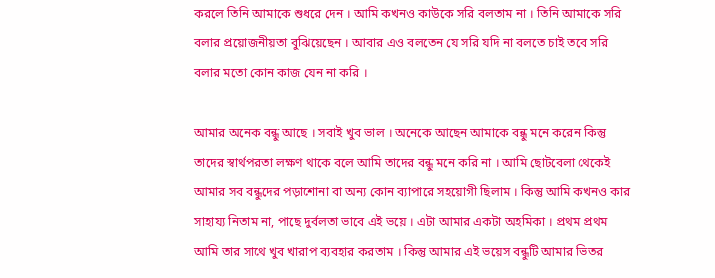করলে তিনি আমাকে শুধরে দেন । আমি কখনও কাউকে সরি বলতাম না । তিনি আমাকে সরি বলার প্রয়োজনীয়তা বুঝিয়েছেন । আবার এও বলতেন যে সরি যদি না বলতে চাই তবে সরি বলার মতো কোন কাজ যেন না করি ।

আমার অনেক বন্ধু আছে । সবাই খুব ভাল । অনেকে আছেন আমাকে বন্ধু মনে করেন কিন্তু তাদের স্বার্থপরতা লক্ষণ থাকে বলে আমি তাদের বন্ধু মনে করি না । আমি ছোটবেলা থেকেই আমার সব বন্ধুদের পড়াশোনা বা অন্য কোন ব্যাপারে সহয়োগী ছিলাম । কিন্তু আমি কখনও কার সাহায্য নিতাম না, পাছে দুর্বলতা ভাবে এই ভয়ে । এটা আমার একটা অহমিকা । প্রথম প্রথম আমি তার সাথে খুব খারাপ ব্যবহার করতাম । কিন্তু আমার এই ভয়েস বন্ধুটি আমার ভিতর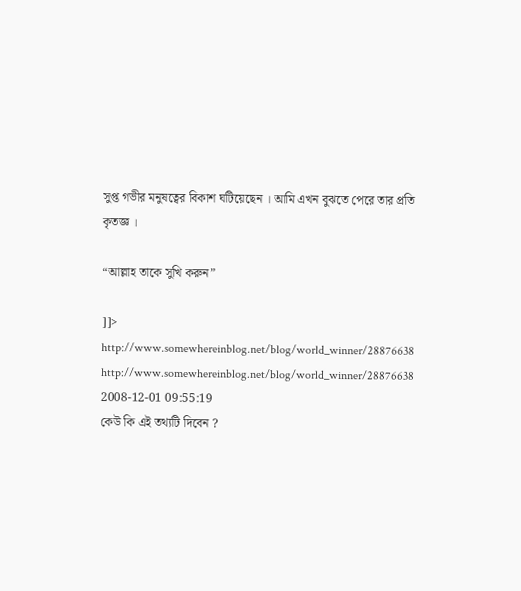সুপ্ত গভীর মনুষত্বের বিকাশ ঘটিয়েছেন । আমি এখন বুঝতে পেরে তার প্রতি কৃতজ্ঞ ।

“আল্লাহ তাকে সুখি করুন”

]]>
http://www.somewhereinblog.net/blog/world_winner/28876638 http://www.somewhereinblog.net/blog/world_winner/28876638 2008-12-01 09:55:19
কেউ কি এই তথ্যটি দিবেন ?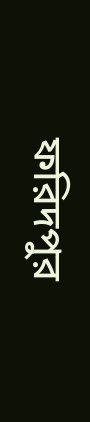ফরিদপুর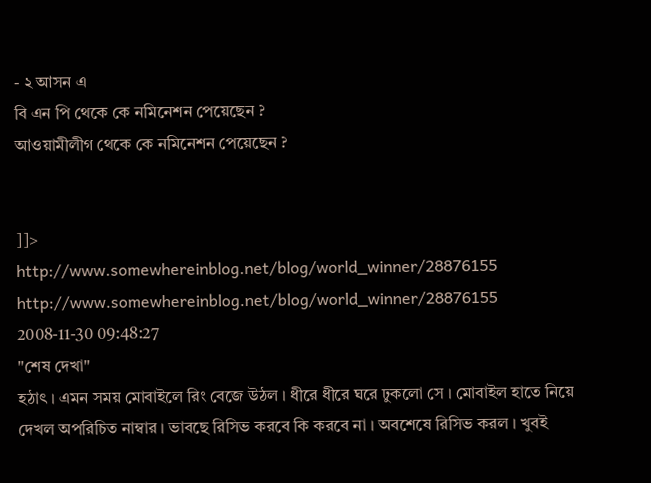- ২ আসন এ
বি এন পি থেকে কে নমিনেশন পেয়েছেন ?
আওয়ামীলীগ থেকে কে নমিনেশন পেয়েছেন ?


]]>
http://www.somewhereinblog.net/blog/world_winner/28876155 http://www.somewhereinblog.net/blog/world_winner/28876155 2008-11-30 09:48:27
"শেষ দেখা"
হঠাৎ । এমন সময় মোবাইলে রিং বেজে উঠল । ধীরে ধীরে ঘরে ঢুকলো সে । মোবাইল হাতে নিয়ে দেখল অপরিচিত নাম্বার । ভাবছে রিসিভ করবে কি করবে না । অবশেষে রিসিভ করল । খুবই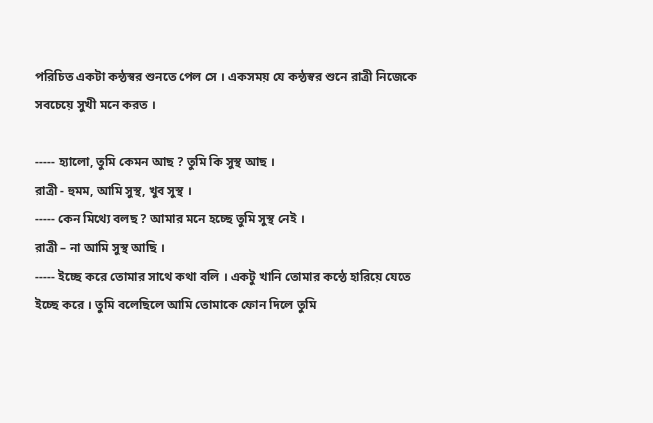পরিচিত একটা কন্ঠস্বর শুনতে পেল সে । একসময় যে কন্ঠস্বর শুনে রাত্রী নিজেকে সবচেয়ে সুখী মনে করত ।

----- হ্যালো, তুমি কেমন আছ ? তুমি কি সুস্থ আছ ।
রাত্রী - হুমম, আমি সুস্থ, খুব সুস্থ ।
----- কেন মিথ্যে বলছ ? আমার মনে হচ্ছে তুমি সুস্থ নেই ।
রাত্রী – না আমি সুস্থ আছি ।
----- ইচ্ছে করে তোমার সাথে কথা বলি । একটু খানি তোমার কন্ঠে হারিয়ে যেতে ইচ্ছে করে । তুমি বলেছিলে আমি তোমাকে ফোন দিলে তুমি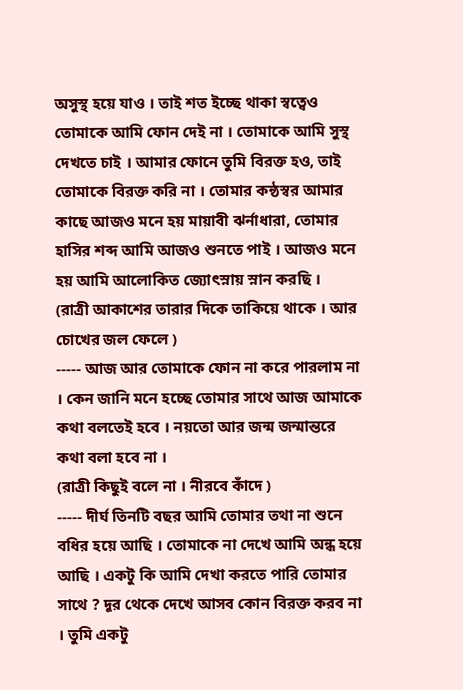অসুস্থ হয়ে যাও । তাই শত ইচ্ছে থাকা স্বত্বেও তোমাকে আমি ফোন দেই না । তোমাকে আমি সুস্থ দেখতে চাই । আমার ফোনে তুমি বিরক্ত হও, তাই তোমাকে বিরক্ত করি না । তোমার কন্ঠস্বর আমার কাছে আজও মনে হয় মায়াবী ঝর্নাধারা, তোমার হাসির শব্দ আমি আজও শুনতে পাই । আজও মনে হয় আমি আলোকিত জ্যোৎস্নায় স্নান করছি ।
(রাত্রী আকাশের তারার দিকে তাকিয়ে থাকে । আর চোখের জল ফেলে )
----- আজ আর তোমাকে ফোন না করে পারলাম না । কেন জানি মনে হচ্ছে তোমার সাথে আজ আমাকে কথা বলতেই হবে । নয়তো আর জন্ম জন্মান্তরে কথা বলা হবে না ।
(রাত্রী কিছুই বলে না । নীরবে কাঁদে )
----- দীর্ঘ তিনটি বছর আমি তোমার তথা না শুনে বধির হয়ে আছি । তোমাকে না দেখে আমি অন্ধ হয়ে আছি । একটু কি আমি দেখা করতে পারি তোমার সাথে ? দূর থেকে দেখে আসব কোন বিরক্ত করব না । তুমি একটু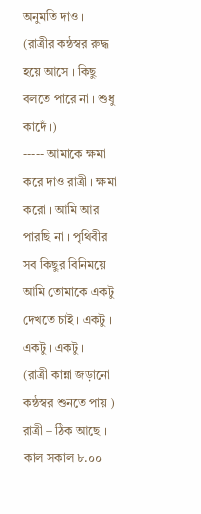অনুমতি দাও ।
(রাত্রীর কন্ঠস্বর রুদ্ধ হয়ে আসে । কিছু বলতে পারে না । শুধু কাদেঁ ।)
----- আমাকে ক্ষমা করে দাও রাত্রী । ক্ষমা করো । আমি আর পারছি না । পৃথিবীর সব কিছুর বিনিময়ে আমি তোমাকে একটু দেখতে চাই । একটু । একটু । একটু ।
(রাত্রী কান্না জড়ানো কন্ঠস্বর শুনতে পায় )
রাত্রী – ঠিক আছে । কাল সকাল ৮.০০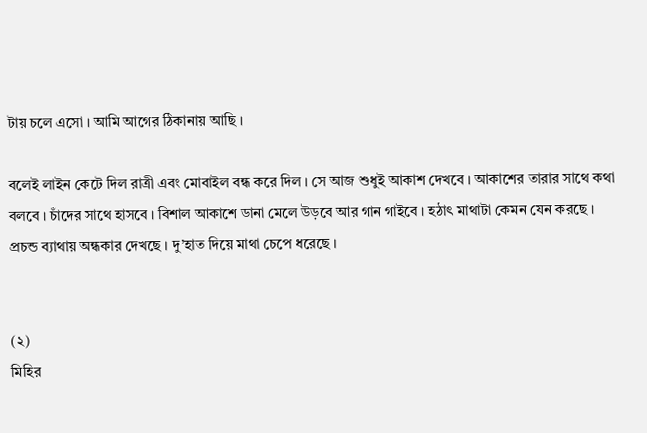টায় চলে এসো । আমি আগের ঠিকানায় আছি ।

বলেই লাইন কেটে দিল রাত্রী এবং মোবাইল বন্ধ করে দিল । সে আজ শুধুই আকাশ দেখবে । আকাশের তারার সাথে কথা বলবে । চাঁদের সাথে হাসবে । বিশাল আকাশে ডানা মেলে উড়বে আর গান গাইবে । হঠাৎ মাথাটা কেমন যেন করছে । প্রচন্ড ব্যাথায় অন্ধকার দেখছে । দু’হাত দিয়ে মাথা চেপে ধরেছে ।


(২)
মিহির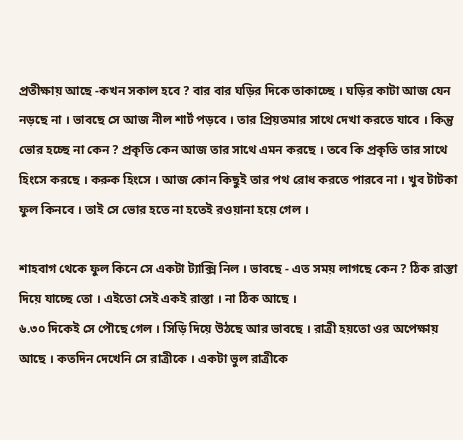প্রতীক্ষায় আছে -কখন সকাল হবে ? বার বার ঘড়ির দিকে তাকাচ্ছে । ঘড়ির কাটা আজ যেন নড়ছে না । ভাবছে সে আজ নীল শার্ট পড়বে । তার প্রিয়তমার সাথে দেখা করতে যাবে । কিন্তু ভোর হচ্ছে না কেন ? প্রকৃতি কেন আজ তার সাথে এমন করছে । তবে কি প্রকৃতি তার সাথে হিংসে করছে । করুক হিংসে । আজ কোন কিছুই তার পথ রোধ করতে পারবে না । খুব টাটকা ফুল কিনবে । তাই সে ভোর হতে না হতেই রওয়ানা হয়ে গেল ।

শাহবাগ থেকে ফুল কিনে সে একটা ট্যাক্সি নিল । ভাবছে - এত সময় লাগছে কেন ? ঠিক রাস্তা দিয়ে যাচ্ছে তো । এইতো সেই একই রাস্তা । না ঠিক আছে ।
৬.৩০ দিকেই সে পৌছে গেল । সিড়ি দিয়ে উঠছে আর ভাবছে । রাত্রী হয়তো ওর অপেক্ষায় আছে । কতদিন দেখেনি সে রাত্রীকে । একটা ভুল রাত্রীকে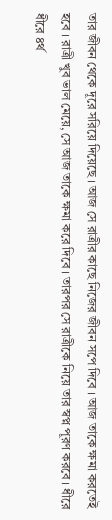তার জীবন থেকে দূরে সরিয়ে দিয়েছে । আজ সে রাত্রীর কাছে নিজের জীবন সপে দিবে । আজ তাকে ক্ষমা করতেই হবে । রাত্রী খুব ভাল মেয়ে, সে আজ তাকে ক্ষমা করে দিবে । তারপর সে রাত্রীকে নিয়ে তার স্বপ্ন পূরণ করবে । ধীরে ধীরে ৪র্থ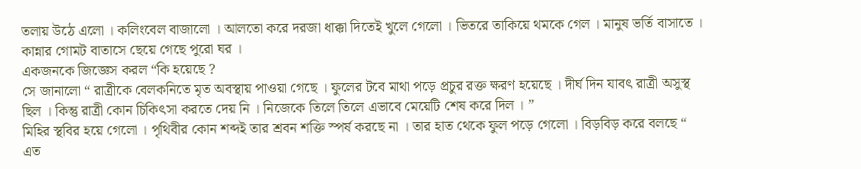তলায় উঠে এলো । কলিংবেল বাজালো । আলতো করে দরজা ধাক্কা দিতেই খুলে গেলো । ভিতরে তাকিয়ে থমকে গেল । মানুষ ভর্তি বাসাতে । কান্নার গোমট বাতাসে ছেয়ে গেছে পুরো ঘর ।
একজনকে জিজ্ঞেস করল “কি হয়েছে ?
সে জানালো “ রাত্রীকে বেলকনিতে মৃত অবস্থায় পাওয়া গেছে । ফুলের টবে মাথা পড়ে প্রচুর রক্ত ক্ষরণ হয়েছে । দীর্ঘ দিন যাবৎ রাত্রী অসুস্থ ছিল । কিন্তু রাত্রী কোন চিকিৎসা করতে দেয় নি । নিজেকে তিলে তিলে এভাবে মেয়েটি শেষ করে দিল । ‍”
মিহির স্থবির হয়ে গেলো । পৃথিবীর কোন শব্দই তার শ্রবন শক্তি স্পর্ষ করছে না । তার হাত থেকে ফুল পড়ে গেলো । বিড়বিড় করে বলছে “ এত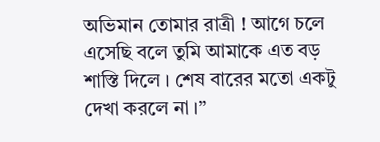অভিমান তোমার রাত্রী ! আগে চলে এসেছি বলে তুমি আমাকে এত বড় শাস্তি দিলে । শেষ বারের মতো একটু দেখা করলে না ।‌”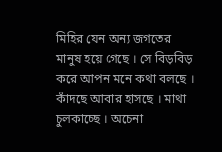মিহির যেন অন্য জগতের মানুষ হয়ে গেছে । সে বিড়বিড় করে আপন মনে কথা বলছে । কাঁদছে আবার হাসছে । মাথা চুলকাচ্ছে । অচেনা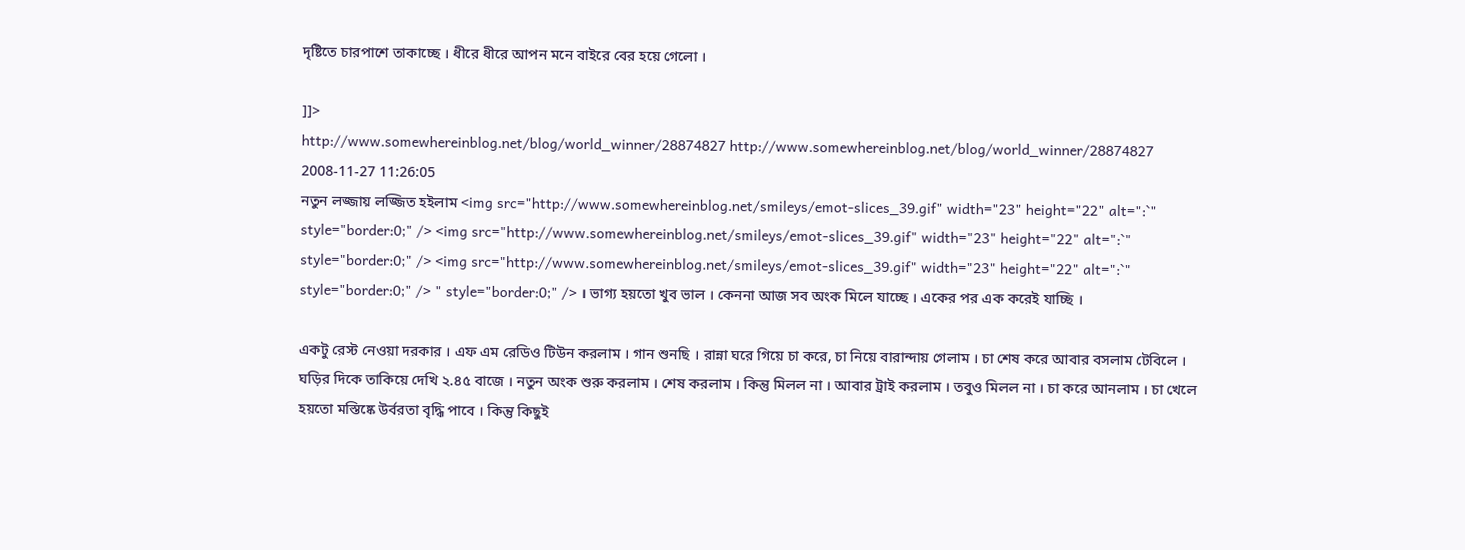দৃষ্টিতে চারপাশে তাকাচ্ছে । ধীরে ধীরে আপন মনে বাইরে বের হয়ে গেলো ।

]]>
http://www.somewhereinblog.net/blog/world_winner/28874827 http://www.somewhereinblog.net/blog/world_winner/28874827 2008-11-27 11:26:05
নতুন লজ্জায় লজ্জিত হইলাম <img src="http://www.somewhereinblog.net/smileys/emot-slices_39.gif" width="23" height="22" alt=":`" style="border:0;" /> <img src="http://www.somewhereinblog.net/smileys/emot-slices_39.gif" width="23" height="22" alt=":`" style="border:0;" /> <img src="http://www.somewhereinblog.net/smileys/emot-slices_39.gif" width="23" height="22" alt=":`" style="border:0;" /> " style="border:0;" /> । ভাগ্য হয়তো খুব ভাল । কেননা আজ সব অংক মিলে যাচ্ছে । একের পর এক করেই যাচ্ছি ।

একটু রেস্ট নেওয়া দরকার । এফ এম রেডিও টিউন করলাম । গান শুনছি । রান্না ঘরে গিয়ে চা করে, চা নিয়ে বারান্দায় গেলাম । চা শেষ করে আবার বসলাম টেবিলে । ঘড়ির দিকে তাকিয়ে দেখি ২.৪৫ বাজে । নতুন অংক শুরু করলাম । শেষ করলাম । কিন্তু মিলল না । আবার ট্রাই করলাম । তবুও মিলল না । চা করে আনলাম । চা খেলে হয়তো মস্তিষ্কে উর্বরতা বৃদ্ধি পাবে । কিন্তু কিছুই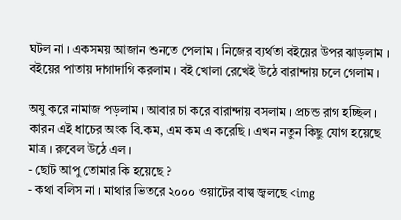ঘটল না । একসময় আজান শুনতে পেলাম । নিজের ব্যর্থতা বইয়ের উপর ঝাড়লাম । বইয়ের পাতায় দাগাদাগি করলাম । বই খোলা রেখেই উঠে বারান্দায় চলে গেলাম ।

অযু করে নামাজ পড়লাম । আবার চা করে বারান্দায় বসলাম । প্রচন্ড রাগ হচ্ছিল । কারন এই ধাচের অংক বি.কম, এম কম এ করেছি । এখন নতুন কিছু যোগ হয়েছে মাত্র । রুবেল উঠে এল ।
- ছোট আপু তোমার কি হয়েছে ?
- কথা বলিস না । মাথার ভিতরে ২০০০ ওয়াটের বাল্ব জ্বলছে <img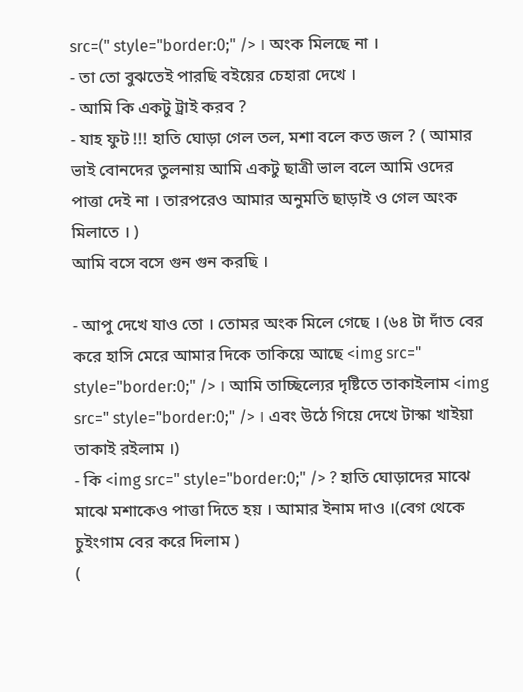src=(" style="border:0;" /> । অংক মিলছে না ।
- তা তো বুঝতেই পারছি বইয়ের চেহারা দেখে ।
- আমি কি একটু ট্রাই করব ?
- যাহ ফুট !!! হাতি ঘোড়া গেল তল, মশা বলে কত জল ? ( আমার ভাই বোনদের তুলনায় আমি একটু ছাত্রী ভাল বলে আমি ওদের পাত্তা দেই না । তারপরেও আমার অনুমতি ছাড়াই ও গেল অংক মিলাতে । )
আমি বসে বসে গুন গুন করছি ।

- আপু দেখে যাও তো । তোমর অংক মিলে গেছে । (৬৪ টা দাঁত বের করে হাসি মেরে আমার দিকে তাকিয়ে আছে <img src=" style="border:0;" /> । আমি তাচ্ছিল্যের দৃষ্টিতে তাকাইলাম <img src=" style="border:0;" /> । এবং উঠে গিয়ে দেখে টাস্কা খাইয়া তাকাই রইলাম ।)
- কি <img src=" style="border:0;" /> ? হাতি ঘোড়াদের মাঝে মাঝে মশাকেও পাত্তা দিতে হয় । আমার ইনাম দাও ।(বেগ থেকে চুইংগাম বের করে দিলাম )
(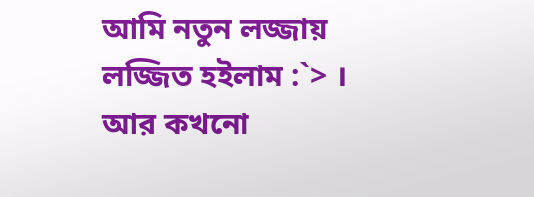আমি নতুন লজ্জায় লজ্জিত হইলাম :`> । আর কখনো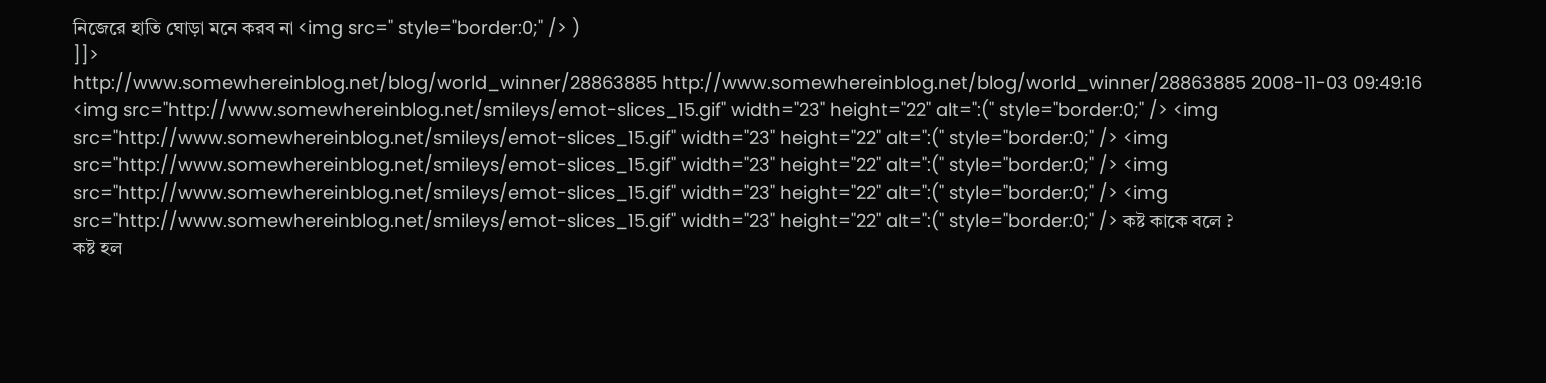নিজেরে হাতি ঘোড়া মনে করব না <img src=" style="border:0;" /> )
]]>
http://www.somewhereinblog.net/blog/world_winner/28863885 http://www.somewhereinblog.net/blog/world_winner/28863885 2008-11-03 09:49:16
<img src="http://www.somewhereinblog.net/smileys/emot-slices_15.gif" width="23" height="22" alt=":(" style="border:0;" /> <img src="http://www.somewhereinblog.net/smileys/emot-slices_15.gif" width="23" height="22" alt=":(" style="border:0;" /> <img src="http://www.somewhereinblog.net/smileys/emot-slices_15.gif" width="23" height="22" alt=":(" style="border:0;" /> <img src="http://www.somewhereinblog.net/smileys/emot-slices_15.gif" width="23" height="22" alt=":(" style="border:0;" /> <img src="http://www.somewhereinblog.net/smileys/emot-slices_15.gif" width="23" height="22" alt=":(" style="border:0;" /> কষ্ট কাকে বলে ?
কষ্ট হল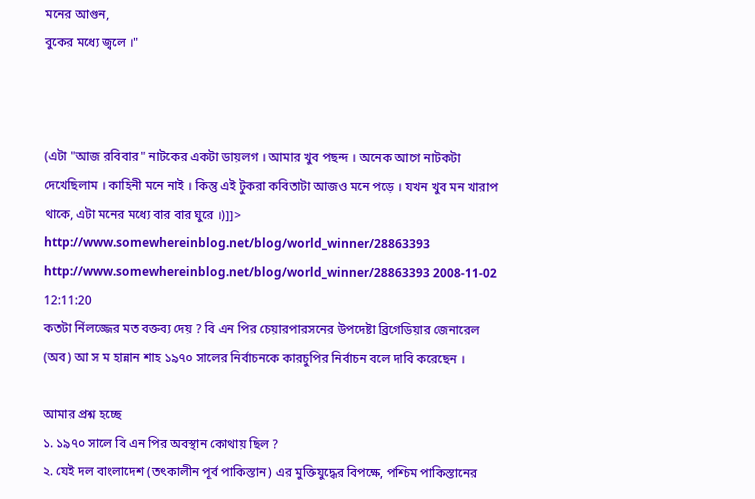মনের আগুন,
বুকের মধ্যে জ্বলে ।"



(এটা "আজ রবিবার" নাটকের একটা ডায়লগ । আমার খুব পছন্দ । অনেক আগে নাটকটা দেখেছিলাম । কাহিনী মনে নাই । কিন্তু এই টুকরা কবিতাটা আজও মনে পড়ে । যখন খুব মন খারাপ থাকে, এটা মনের মধ্যে বার বার ঘুরে ।)]]>
http://www.somewhereinblog.net/blog/world_winner/28863393 http://www.somewhereinblog.net/blog/world_winner/28863393 2008-11-02 12:11:20
কতটা র্নিলজ্জের মত বক্তব্য দেয় ? বি এন পির চেয়ারপারসনের উপদেষ্টা ব্রিগেডিয়ার জেনারেল (অব) আ স ম হান্নান শাহ ১৯৭০ সালের নির্বাচনকে কারচুপির নির্বাচন বলে দাবি করেছেন ।

আমার প্রশ্ন হচ্ছে
১. ১৯৭০ সালে বি এন পির অবস্থান কোথায় ছিল ?
২. যেই দল বাংলাদেশ (তৎকালীন পূর্ব পাকিস্তান) এর মুক্তিযুদ্ধের বিপক্ষে, পশ্চিম পাকিস্তানের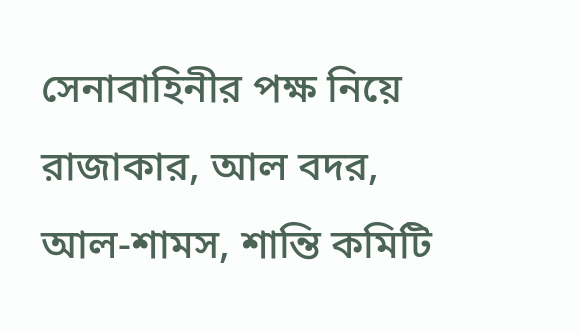সেনাবাহিনীর পক্ষ নিয়ে রাজাকার, আল বদর, আল-শামস, শান্তি কমিটি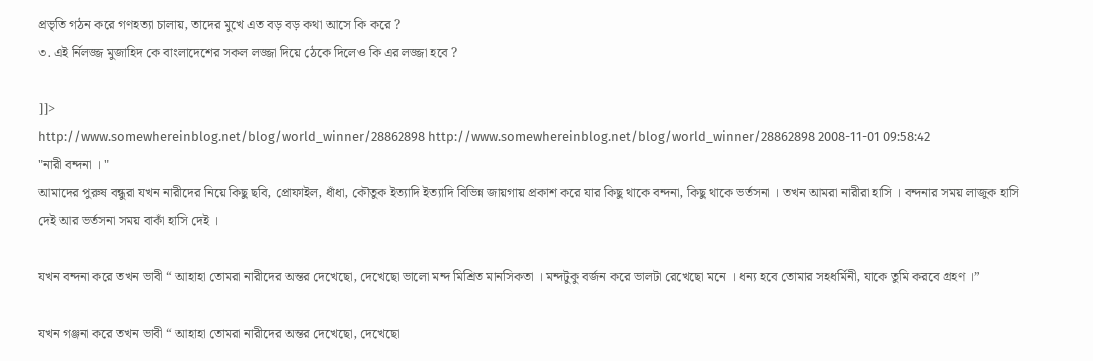প্রভৃতি গঠন করে গণহত্যা চালায়, তাদের মুখে এত বড় বড় কথা আসে কি করে ?
৩. এই র্নিলজ্জ মুজাহিদ কে বাংলাদেশের সকল লজ্জা দিয়ে ঠেকে দিলেও কি এর লজ্জা হবে ?

]]>
http://www.somewhereinblog.net/blog/world_winner/28862898 http://www.somewhereinblog.net/blog/world_winner/28862898 2008-11-01 09:58:42
"নারী বন্দনা । "
আমাদের পুরুষ বন্ধুরা যখন নারীদের নিয়ে কিছু ছবি, প্রোফাইল, ধাঁধা, কৌতুক ইত্যাদি ইত্যাদি বিভিন্ন জায়গায় প্রকাশ করে যার কিছু থাকে বন্দনা, কিছু থাকে ভর্তসনা । তখন আমরা নারীরা হাসি । বন্দনার সময় লাজুক হাসি দেই আর ভর্তসনা সময় বাকাঁ হাসি দেই ।

যখন বন্দনা করে তখন ভাবী “ আহাহা তোমরা নারীদের অন্তর দেখেছো, দেখেছো ভালো মন্দ মিশ্রিত মানসিকতা । মন্দটুকু বর্জন করে ভালটা রেখেছো মনে । ধন্য হবে তোমার সহধর্মিনী, যাকে তুমি করবে গ্রহণ ।‍‍‍‍”

যখন গঞ্জনা করে তখন ভাবী “ আহাহা তোমরা নারীদের অন্তর দেখেছো, দেখেছো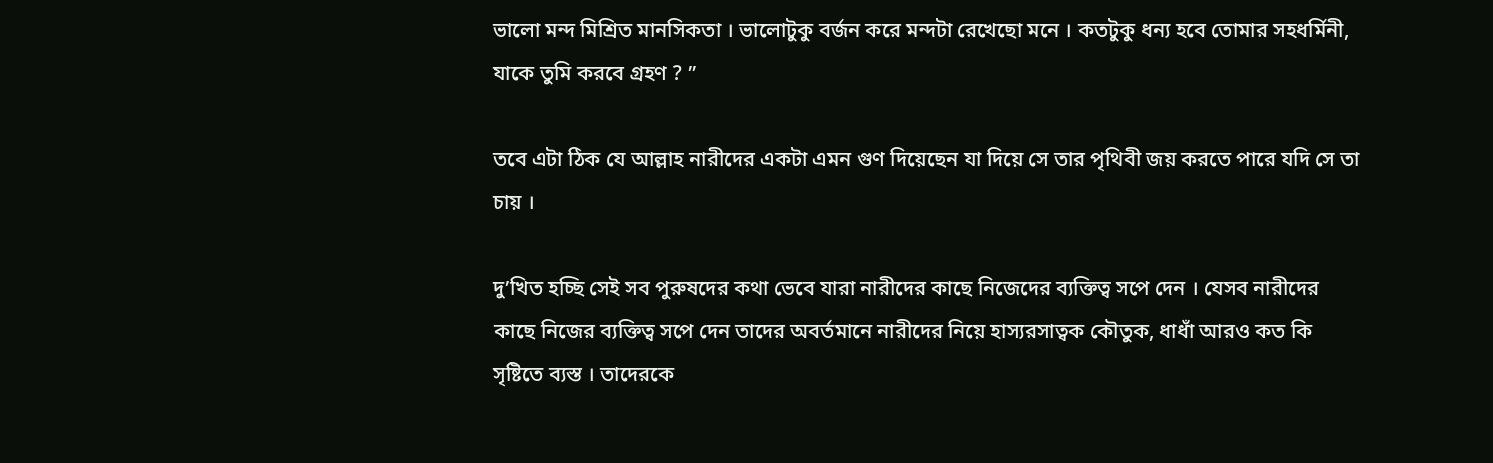ভালো মন্দ মিশ্রিত মানসিকতা । ভালোটুকু বর্জন করে মন্দটা রেখেছো মনে । কতটুকু ধন্য হবে তোমার সহধর্মিনী, যাকে তুমি করবে গ্রহণ ? ”

তবে এটা ঠিক যে আল্লাহ নারীদের একটা এমন গুণ দিয়েছেন যা দিয়ে সে তার পৃথিবী জয় করতে পারে যদি সে তা চায় ।

দু’খিত হচ্ছি সেই সব পুরুষদের কথা ভেবে যারা নারীদের কাছে নিজেদের ব্যক্তিত্ব সপে দেন । যেসব নারীদের কাছে নিজের ব্যক্তিত্ব সপে দেন তাদের অবর্তমানে নারীদের নিয়ে হাস্যরসাত্বক কৌতুক, ধাধাঁ আরও কত কি সৃষ্টিতে ব্যস্ত । তাদেরকে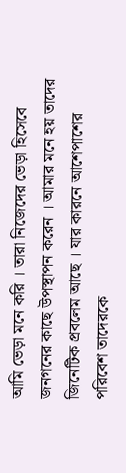আমি ভেড়া মনে করি । তারা নিজেদের ভেড়া হিসেবে জনগনের কাছে উপস্থাপন করেন । আমার মনে হয় তাদের জিনেটিক প্রবলেম আছে । যার কারনে আশেপাশের পরিবেশ তাদেরকে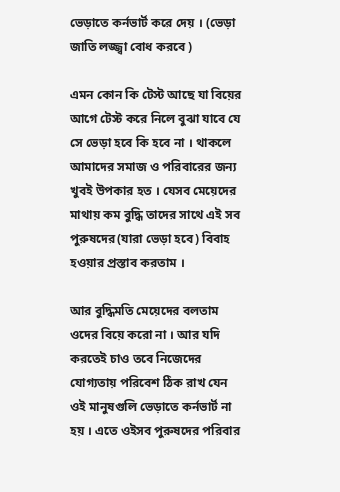ভেড়াতে কর্নভার্ট করে দেয় । (ভেড়া জাতি লজ্জ্বা বোধ করবে )

এমন কোন কি টেস্ট আছে যা বিয়ের আগে টেস্ট করে নিলে বুঝা যাবে যে সে ভেড়া হবে কি হবে না । থাকলে আমাদের সমাজ ও পরিবারের জন্য খুবই উপকার হত । যেসব মেয়েদের মাথায় কম বুদ্ধি তাদের সাথে এই সব পুরুষদের(যারা ভেড়া হবে) বিবাহ হওয়ার প্রস্তাব করতাম ।

আর বুদ্ধিমতি মেয়েদের বলতাম ওদের বিয়ে করো না । আর যদি করতেই চাও তবে নিজেদের যোগ্যতায় পরিবেশ ঠিক রাখ যেন ওই মানুষগুলি ভেড়াতে কর্নভার্ট না হয় । এতে ওইসব পুরুষদের পরিবার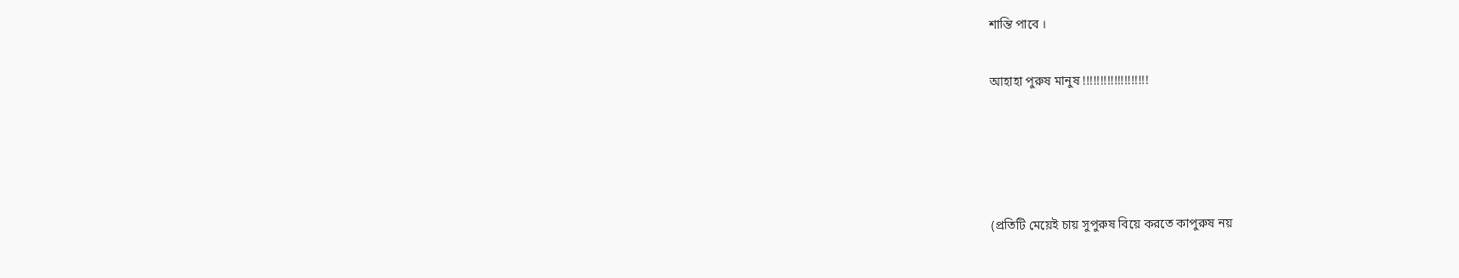শান্তি পাবে ।

আহাহা পুরুষ মানুষ !!!!!!!!!!!!!!!!!!!




(প্রতিটি মেয়েই চায় সুপুরুষ বিয়ে করতে কাপুরুষ নয়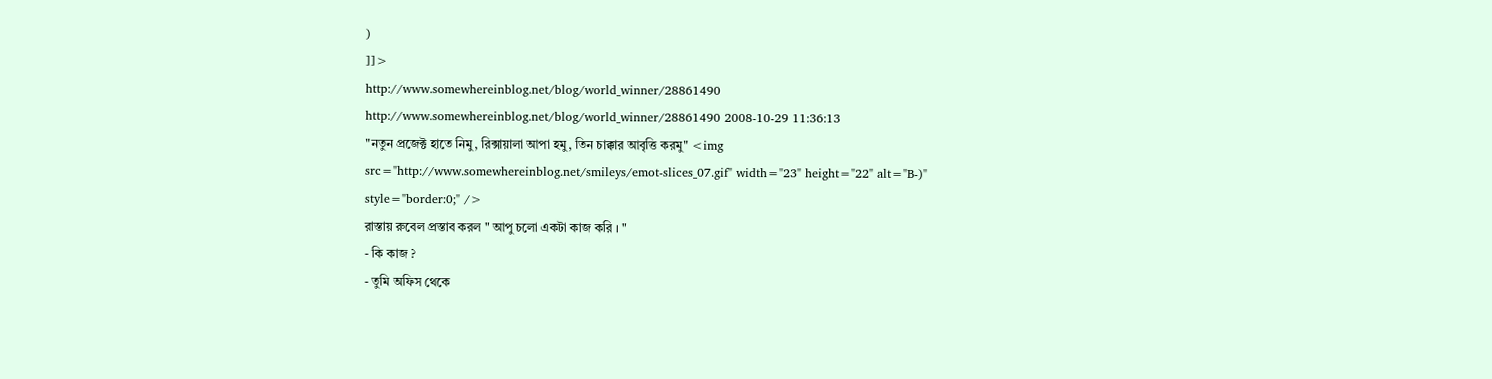)
]]>
http://www.somewhereinblog.net/blog/world_winner/28861490 http://www.somewhereinblog.net/blog/world_winner/28861490 2008-10-29 11:36:13
"নতুন প্রজেক্ট হাতে নিমু, রিক্সায়ালা আপা হমু, তিন চাক্কার আবৃত্তি করমু" <img src="http://www.somewhereinblog.net/smileys/emot-slices_07.gif" width="23" height="22" alt="B-)" style="border:0;" />
রাস্তায় রুবেল প্রস্তাব করল " আপু চলো একটা কাজ করি । "
- কি কাজ ?
- তুমি অফিস থেকে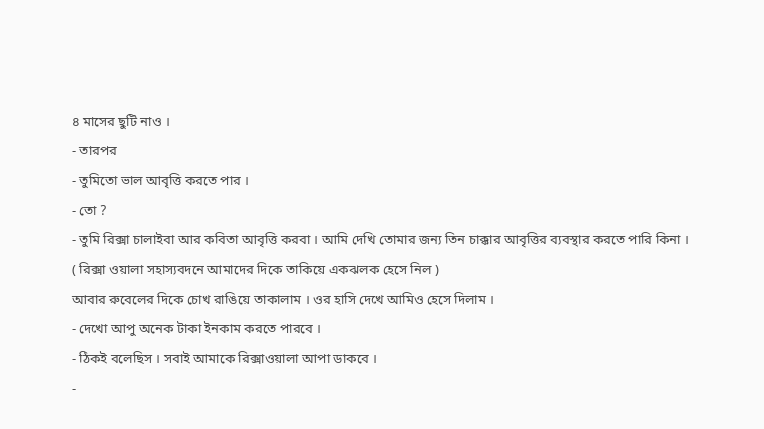৪ মাসের ছুটি নাও ।
- তারপর
- তুমিতো ভাল আবৃত্তি করতে পার ।
- তো ?
- তুমি রিক্সা চালাইবা আর কবিতা আবৃত্তি করবা । আমি দেখি তোমার জন্য তিন চাক্কার আবৃত্তির ব্যবস্থার করতে পারি কিনা ।
( রিক্সা ওয়ালা সহাস্যবদনে আমাদের দিকে তাকিয়ে একঝলক হেসে নিল )
আবার রুবেলের দিকে চোখ রাঙিয়ে তাকালাম । ওর হাসি দেখে আমিও হেসে দিলাম ।
- দেখো আপু অনেক টাকা ইনকাম করতে পারবে ।
- ঠিকই বলেছিস । সবাই আমাকে রিক্সাওয়ালা আপা ডাকবে ।
-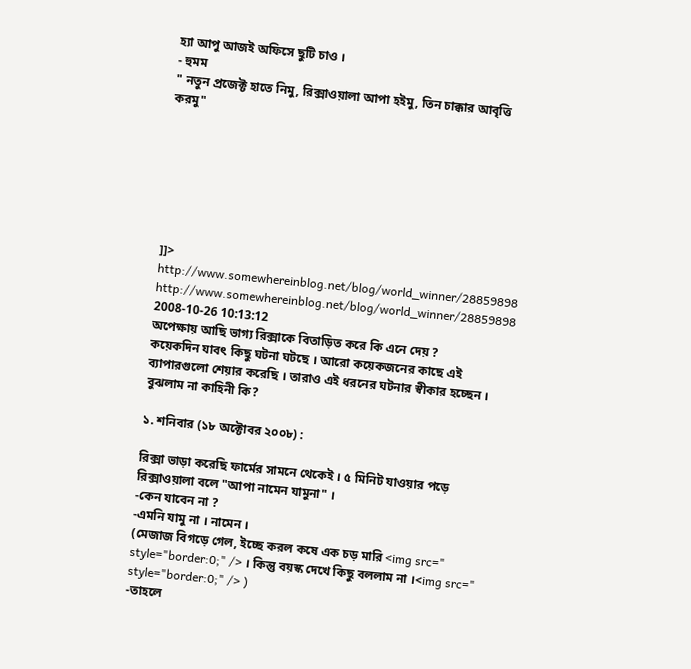হ্যা আপু আজই অফিসে ছুটি চাও ।
- হুমম
" নতুন প্রজেক্ট হাতে নিমু, রিক্সাওয়ালা আপা হইমু, তিন চাক্কার আবৃত্তি করমু"







]]>
http://www.somewhereinblog.net/blog/world_winner/28859898 http://www.somewhereinblog.net/blog/world_winner/28859898 2008-10-26 10:13:12
অপেক্ষায় আছি ভাগ্য রিক্সাকে বিতাড়িত করে কি এনে দেয় ?
কয়েকদিন যাবৎ কিছু ঘটনা ঘটছে । আরো কয়েকজনের কাছে এই ব্যাপারগুলো শেয়ার করেছি । তারাও এই ধরনের ঘটনার স্বীকার হচ্ছেন । বুঝলাম না কাহিনী কি?

১. শনিবার (১৮ অক্টোবর ২০০৮) :

রিক্সা ভাড়া করেছি ফার্মের সামনে থেকেই । ৫ মিনিট যাওয়ার পড়ে রিক্সাওয়ালা বলে "আপা নামেন যামুনা" ।
-কেন যাবেন না ?
-এমনি যামু না । নামেন ।
(মেজাজ বিগড়ে গেল, ইচ্ছে করল কষে এক চড় মারি <img src=" style="border:0;" /> । কিন্তু বয়স্ক দেখে কিছু বললাম না ।<img src=" style="border:0;" /> )
-তাহলে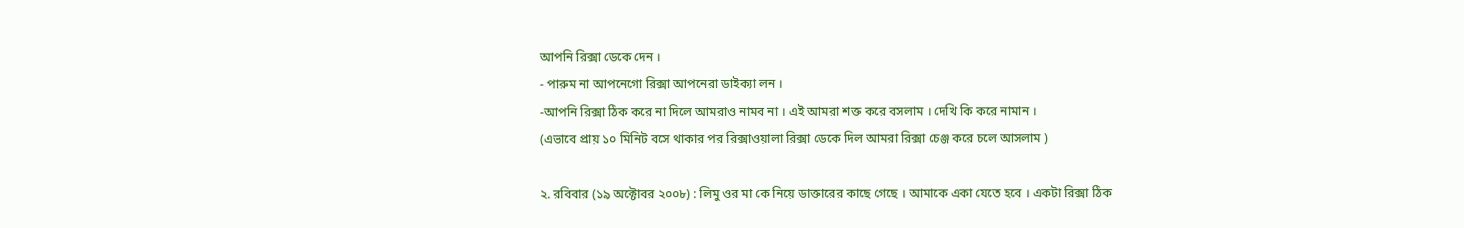আপনি রিক্সা ডেকে দেন ।
- পারুম না আপনেগো রিক্সা আপনেরা ডাইক্যা লন ।
-আপনি রিক্সা ঠিক করে না দিলে আমরাও নামব না । এই আমরা শক্ত করে বসলাম । দেখি কি করে নামান ।
(এভাবে প্রায় ১০ মিনিট বসে থাকার পর রিক্সাওয়ালা রিক্সা ডেকে দিল আমরা রিক্সা চেঞ্জ করে চলে আসলাম )

২. রবিবার (১৯ অক্টোবর ২০০৮) : লিমু ওর মা কে নিয়ে ডাক্তারের কাছে গেছে । আমাকে একা যেতে হবে । একটা রিক্সা ঠিক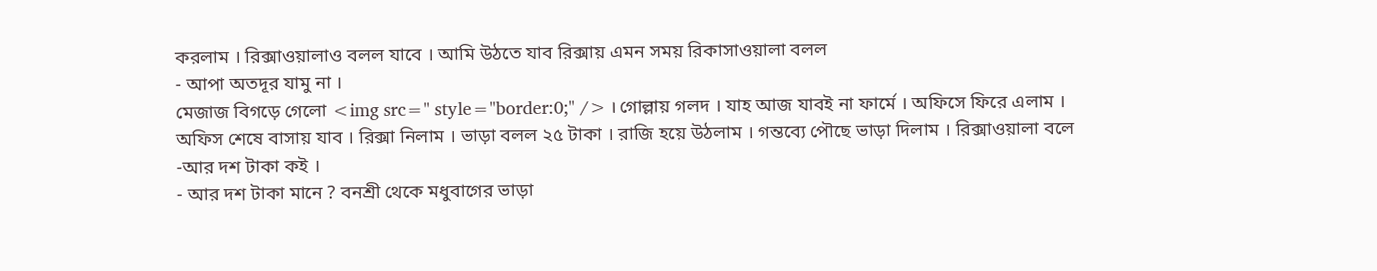করলাম । রিক্সাওয়ালাও বলল যাবে । আমি উঠতে যাব রিক্সায় এমন সময় রিকাসাওয়ালা বলল
- আপা অতদূর যামু না ।
মেজাজ বিগড়ে গেলো <img src=" style="border:0;" /> । গোল্লায় গলদ । যাহ আজ যাবই না ফার্মে । অফিসে ফিরে এলাম ।
অফিস শেষে বাসায় যাব । রিক্সা নিলাম । ভাড়া বলল ২৫ টাকা । রাজি হয়ে উঠলাম । গন্তব্যে পৌছে ভাড়া দিলাম । রিক্সাওয়ালা বলে
-আর দশ টাকা কই ।
- আর দশ টাকা মানে ? বনশ্রী থেকে মধুবাগের ভাড়া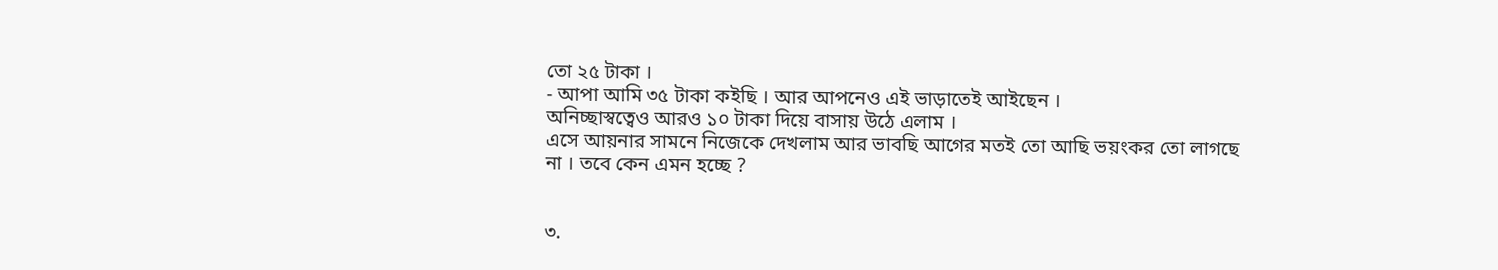তো ২৫ টাকা ।
- আপা আমি ৩৫ টাকা কইছি । আর আপনেও এই ভাড়াতেই আইছেন ।
অনিচ্ছাস্বত্বেও আরও ১০ টাকা দিয়ে বাসায় উঠে এলাম ।
এসে আয়নার সামনে নিজেকে দেখলাম আর ভাবছি আগের মতই তো আছি ভয়ংকর তো লাগছে না । তবে কেন এমন হচ্ছে ?


৩.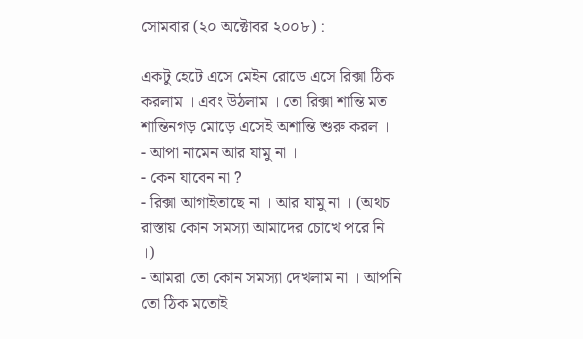সোমবার (২০ অক্টোবর ২০০৮) :

একটু হেটে এসে মেইন রোডে এসে রিক্সা ঠিক করলাম । এবং উঠলাম । তো রিক্সা শান্তি মত শান্তিনগড় মোড়ে এসেই অশান্তি শুরু করল ।
- আপা নামেন আর যামু না ।
- কেন যাবেন না ?
- রিক্সা আগাইতাছে না । আর যামু না । (অথচ রাস্তায় কোন সমস্যা আমাদের চোখে পরে নি ।)
- আমরা তো কোন সমস্যা দেখলাম না । আপনি তো ঠিক মতোই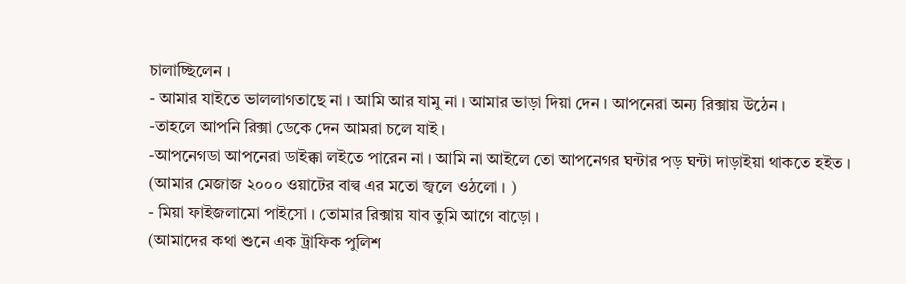চালাচ্ছিলেন ।
- আমার যাইতে ভাললাগতাছে না । আমি আর যামু না । আমার ভাড়া দিয়া দেন । আপনেরা অন্য রিক্সায় উঠেন ।
-তাহলে আপনি রিক্সা ডেকে দেন আমরা চলে যাই ।
-আপনেগডা আপনেরা ডাইক্কা লইতে পারেন না । আমি না আইলে তো আপনেগর ঘন্টার পড় ঘন্টা দাড়াইয়া থাকতে হইত ।
(আমার মেজাজ ২০০০ ওয়াটের বাল্ব এর মতো জ্বলে ওঠলো । )
- মিয়া ফাইজলামো পাইসো । তোমার রিক্সায় যাব তুমি আগে বাড়ো ।
(আমাদের কথা শুনে এক ট্রাফিক পুলিশ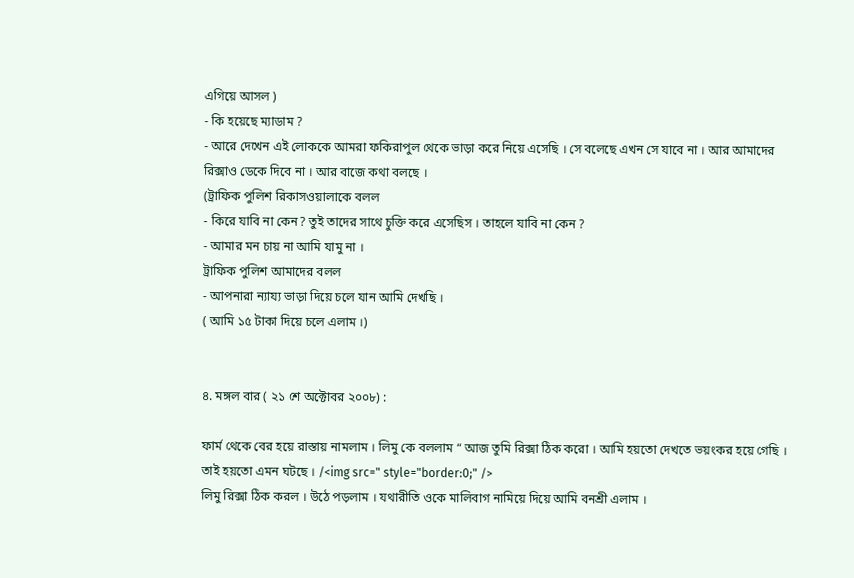এগিয়ে আসল )
- কি হয়েছে ম্যাডাম ?
- আরে দেখেন এই লোককে আমরা ফকিরাপুল থেকে ভাড়া করে নিয়ে এসেছি । সে বলেছে এখন সে যাবে না । আর আমাদের রিক্সাও ডেকে দিবে না । আর বাজে কথা বলছে ।
(ট্রাফিক পুলিশ রিকাসওয়ালাকে বলল
- কিরে যাবি না কেন? তুই তাদের সাথে চুক্তি করে এসেছিস । তাহলে যাবি না কেন ?
- আমার মন চায় না আমি যামু না ।
ট্রাফিক পুলিশ আমাদের বলল
- আপনারা ন্যায্য ভাড়া দিয়ে চলে যান আমি দেখছি ।
( আমি ১৫ টাকা দিয়ে চলে এলাম ।)


৪. মঙ্গল বার ( ২১ শে অক্টোবর ২০০৮) :

ফার্ম থেকে বের হয়ে রাস্তায় নামলাম । লিমু কে বললাম “ আজ তুমি রিক্সা ঠিক করো । আমি হয়তো দেখতে ভয়ংকর হয়ে গেছি । তাই হয়তো এমন ঘটছে । /<img src=" style="border:0;" />
লিমু রিক্সা ঠিক করল । উঠে পড়লাম । যথারীতি ওকে মালিবাগ নামিয়ে দিয়ে আমি বনশ্রী এলাম ।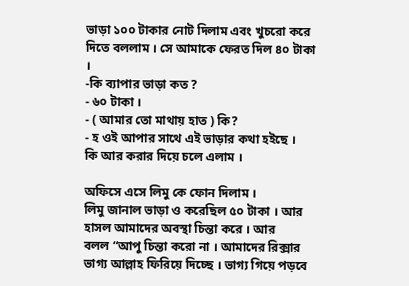ভাড়া ১০০ টাকার নোট দিলাম এবং খুচরো করে দিতে বললাম । সে আমাকে ফেরত দিল ৪০ টাকা ।
-কি ব্যাপার ভাড়া কত ?
- ৬০ টাকা ।
- ( আমার তো মাথায় হাত ) কি?
- হ ওই আপার সাথে এই ভাড়ার কথা হইছে ।
কি আর করার দিয়ে চলে এলাম ।

অফিসে এসে লিমু কে ফোন দিলাম ।
লিমু জানাল ভাড়া ও করেছিল ৫০ টাকা । আর হাসল আমাদের অবস্থা চিন্তা করে । আর বলল ‍‍“আপু চিন্তা করো না । আমাদের রিক্সার ভাগ্য আল্লাহ ফিরিয়ে দিচ্ছে । ভাগ্য গিয়ে পড়বে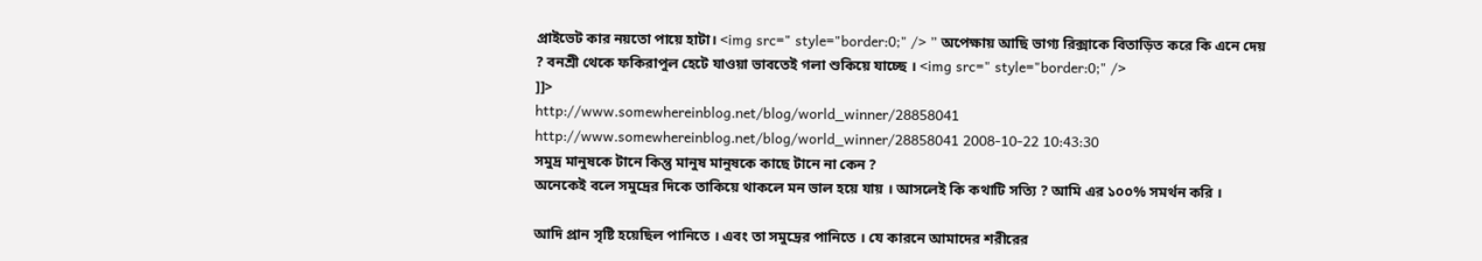প্রাইভেট কার নয়তো পায়ে হাটা। <img src=" style="border:0;" /> ” অপেক্ষায় আছি ভাগ্য রিক্সাকে বিতাড়িত করে কি এনে দেয় ? বনশ্রী থেকে ফকিরাপুল হেটে যাওয়া ভাবতেই গলা শুকিয়ে যাচ্ছে । <img src=" style="border:0;" />
]]>
http://www.somewhereinblog.net/blog/world_winner/28858041 http://www.somewhereinblog.net/blog/world_winner/28858041 2008-10-22 10:43:30
সমুদ্র মানুষকে টানে কিন্তু মানুষ মানুষকে কাছে টানে না কেন ?
অনেকেই বলে সমুদ্রের দিকে তাকিয়ে থাকলে মন ভাল হয়ে যায় । আসলেই কি কথাটি সত্যি ? আমি এর ১০০% সমর্থন করি ।

আদি প্রান সৃষ্টি হয়েছিল পানিতে । এবং তা সমুদ্রের পানিতে । যে কারনে আমাদের শরীরের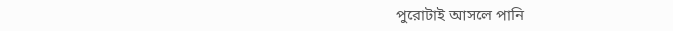পুরোটাই আসলে পানি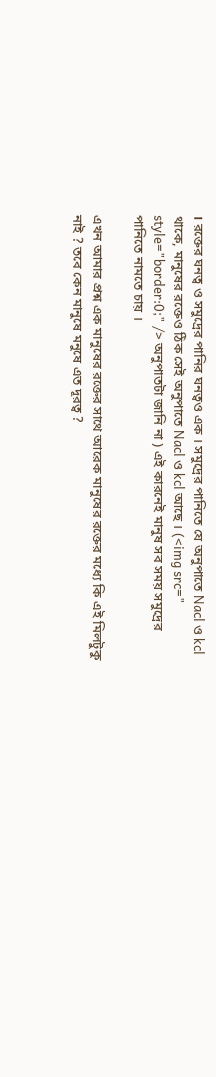। রক্তের ঘনত্ব ও সমুদ্রের পানির ঘনত্বও এক । সমুদ্রের পানিতে যে অনুপাতে Nacl ও kcl থাকে, মানুষের রক্তেও ঠিক সেই অনুপাতে Nacl ও kcl আছে । (<img src=" style="border:0;" /> অনুপাতটা জানি না ) এই কারনেই মানুষ সব সময় সমুদ্রের পানিতে নামতে চায় ।

এখন আমার প্রশ্ন এক মানুষের রক্তের সাথে আরেক মানুষের রক্তের মধ্যে কি এই মিলটুকু নাই ? তবে কেন মানুষে মনুষে এত দূরত্ব ?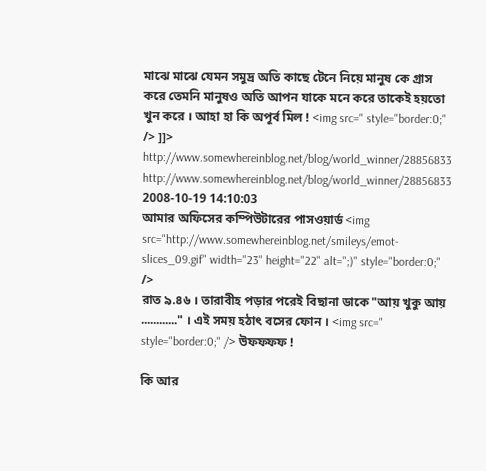মাঝে মাঝে যেমন সমুদ্র অতি কাছে টেনে নিয়ে মানুষ কে গ্রাস করে তেমনি মানুষও অতি আপন যাকে মনে করে তাকেই হয়তো খুন করে । আহা হা কি অপূর্ব মিল ! <img src=" style="border:0;" /> ]]>
http://www.somewhereinblog.net/blog/world_winner/28856833 http://www.somewhereinblog.net/blog/world_winner/28856833 2008-10-19 14:10:03
আমার অফিসের কম্পিউটারের পাসওয়ার্ড <img src="http://www.somewhereinblog.net/smileys/emot-slices_09.gif" width="23" height="22" alt=";)" style="border:0;" />
রাত ৯.৪৬ । তারাবীহ পড়ার পরেই বিছানা ডাকে "আয় খুকু আয় ............" । এই সময় হঠাৎ বসের ফোন । <img src=" style="border:0;" /> উফফফফ !

কি আর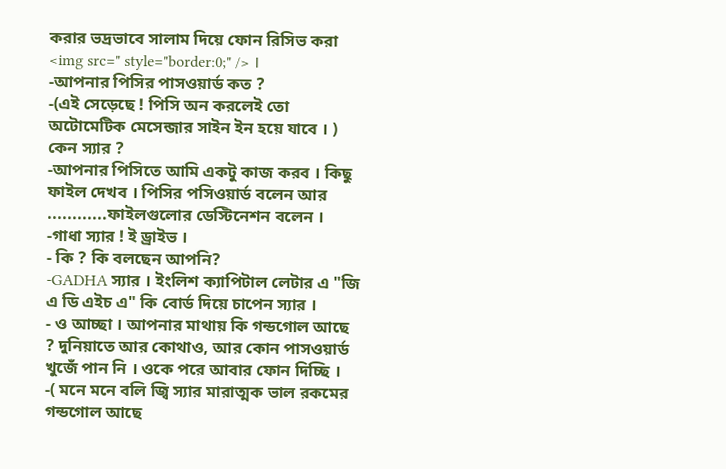করার ভদ্রভাবে সালাম দিয়ে ফোন রিসিভ করা <img src=" style="border:0;" /> ।
-আপনার পিসির পাসওয়ার্ড কত ?
-(এই সেড়েছে ! পিসি অন করলেই তো অটোমেটিক মেসেন্জার সাইন ইন হয়ে যাবে । ) কেন স্যার ?
-আপনার পিসিতে আমি একটু কাজ করব । কিছু ফাইল দেখব । পিসির পসিওয়ার্ড বলেন আর ............ফাইলগুলোর ডেস্টিনেশন বলেন ।
-গাধা স্যার ! ই ড্রাইভ ।
- কি ? কি বলছেন আপনি?
-GADHA স্যার । ইংলিশ ক্যাপিটাল লেটার এ "জি এ ডি এইচ এ" কি বোর্ড দিয়ে চাপেন স্যার ।
- ও আচ্ছা । আপনার মাথায় কি গন্ডগোল আছে ? দুনিয়াতে আর কোথাও, আর কোন পাসওয়ার্ড খুজেঁ পান নি । ওকে পরে আবার ফোন দিচ্ছি ।
-( মনে মনে বলি জ্বি স্যার মারাত্মক ভাল রকমের গন্ডগোল আছে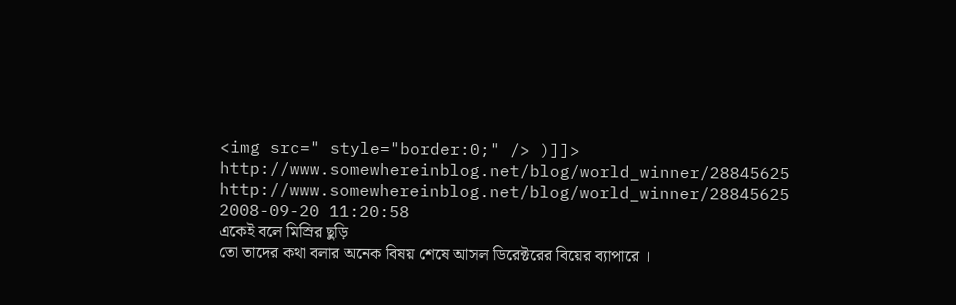<img src=" style="border:0;" /> )]]>
http://www.somewhereinblog.net/blog/world_winner/28845625 http://www.somewhereinblog.net/blog/world_winner/28845625 2008-09-20 11:20:58
একেই বলে মিস্রির ছুড়ি
তো তাদের কথা বলার অনেক বিষয় শেষে আসল ডিরেক্টরের বিয়ের ব্যাপারে ।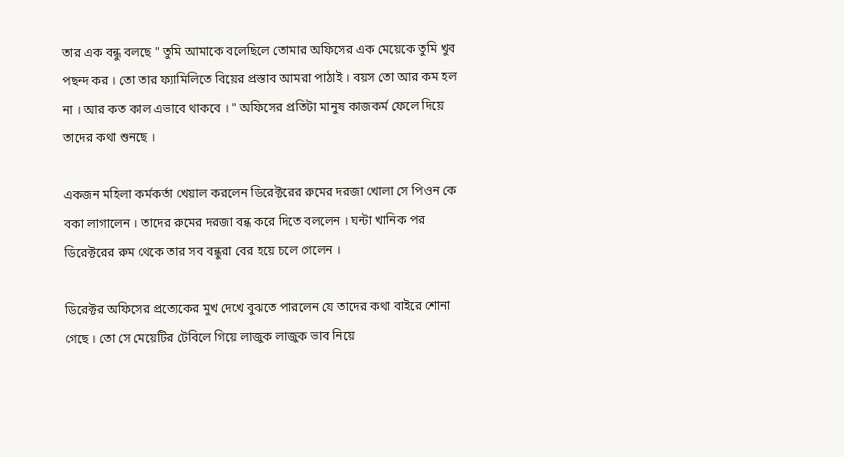তার এক বন্ধু বলছে " তুমি আমাকে বলেছিলে তোমার অফিসের এক মেয়েকে তুমি খুব পছন্দ কর । তো তার ফ্যামিলিতে বিয়ের প্রস্তাব আমরা পাঠাই । বয়স তো আর কম হল না । আর কত কাল এভাবে থাকবে । " অফিসের প্রতিটা মানুষ কাজকর্ম ফেলে দিয়ে তাদের কথা শুনছে ।

একজন মহিলা কর্মকর্তা খেয়াল করলেন ডিরেক্টরের রুমের দরজা খোলা সে পিওন কে বকা লাগালেন । তাদের রুমের দরজা বন্ধ করে দিতে বললেন । ঘন্টা খানিক পর ডিরেক্টরের রুম থেকে তার সব বন্ধুরা বের হয়ে চলে গেলেন ।

ডিরেক্টর অফিসের প্রত্যেকের মুখ দেখে বুঝতে পারলেন যে তাদের কথা বাইরে শোনা গেছে । তো সে মেয়েটির টেবিলে গিয়ে লাজুক লাজুক ভাব নিয়ে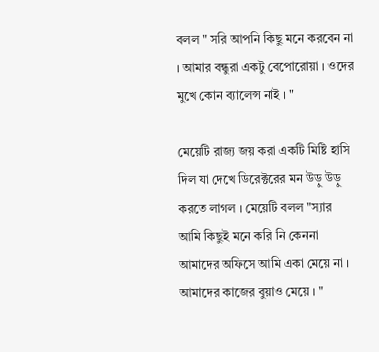বলল " সরি আপনি কিছু মনে করবেন না । আমার বন্ধুরা একটু বেপোরোয়া । ওদের মুখে কোন ব্যালেন্স নাই । "

মেয়েটি রাজ্য জয় করা একটি মিষ্টি হাসি দিল যা দেখে ডিরেক্টরের মন উড়ু উড়ু করতে লাগল । মেয়েটি বলল "স্যার আমি কিছুই মনে করি নি কেননা আমাদের অফিসে আমি একা মেয়ে না । আমাদের কাজের বুয়াও মেয়ে । "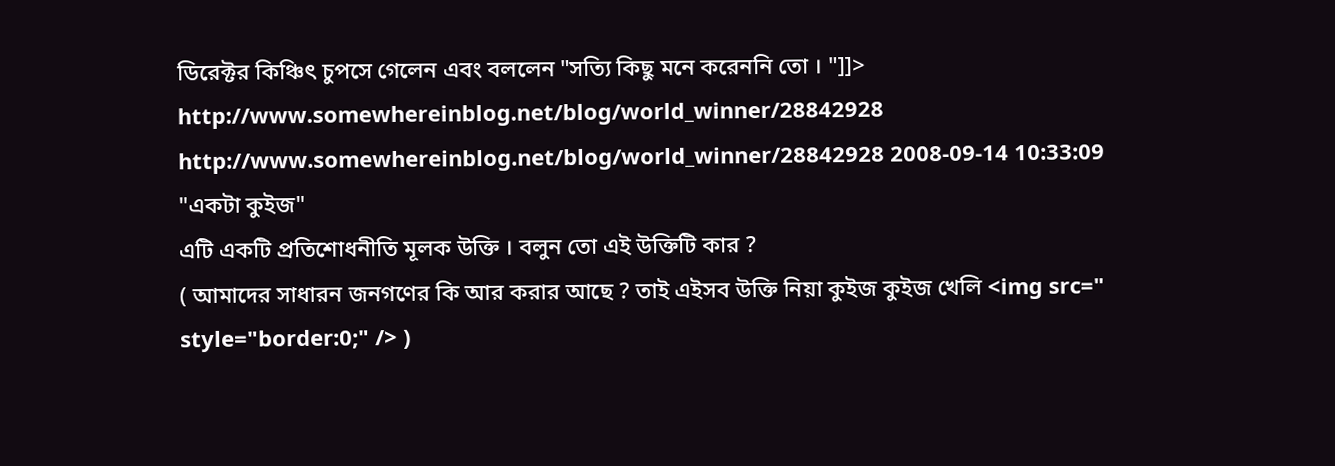ডিরেক্টর কিঞ্চিৎ চুপসে গেলেন এবং বললেন "সত্যি কিছু মনে করেননি তো । "]]>
http://www.somewhereinblog.net/blog/world_winner/28842928 http://www.somewhereinblog.net/blog/world_winner/28842928 2008-09-14 10:33:09
"একটা কুইজ"
এটি একটি প্রতিশোধনীতি মূলক উক্তি । বলুন তো এই উক্তিটি কার ?
( আমাদের সাধারন জনগণের কি আর করার আছে ? তাই এইসব উক্তি নিয়া কুইজ কুইজ খেলি <img src=" style="border:0;" /> )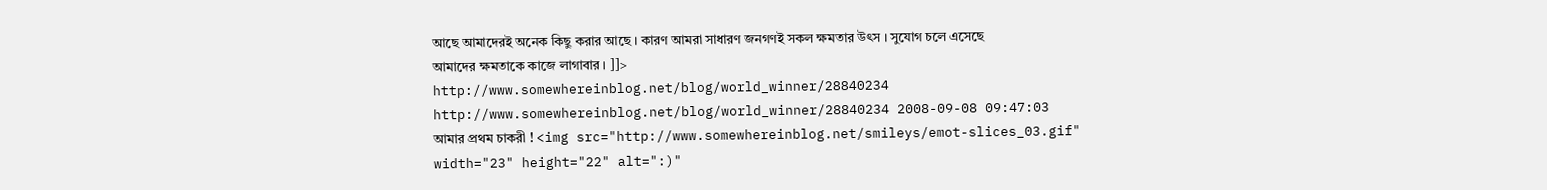আছে আমাদেরই অনেক কিছু করার আছে । কারণ আমরা সাধারণ জনগণই সকল ক্ষমতার উৎস । সুযোগ চলে এসেছে আমাদের ক্ষমতাকে কাজে লাগাবার । ]]>
http://www.somewhereinblog.net/blog/world_winner/28840234 http://www.somewhereinblog.net/blog/world_winner/28840234 2008-09-08 09:47:03
আমার প্রথম চাকরী ! <img src="http://www.somewhereinblog.net/smileys/emot-slices_03.gif" width="23" height="22" alt=":)"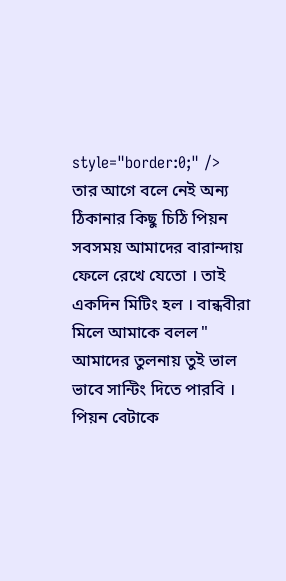style="border:0;" />
তার আগে বলে নেই অন্য ঠিকানার কিছু চিঠি পিয়ন সবসময় আমাদের বারান্দায় ফেলে রেখে যেতো । তাই একদিন মিটিং হল । বান্ধবীরা মিলে আমাকে বলল " আমাদের তুলনায় তুই ভাল ভাবে সান্টিং দিতে পারবি । পিয়ন বেটাকে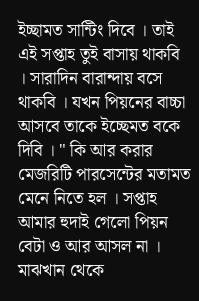ইচ্ছামত সান্টিং দিবে । তাই এই সপ্তাহ তুই বাসায় থাকবি । সারাদিন বারান্দায় বসে থাকবি । যখন পিয়নের বাচ্চা আসবে তাকে ইচ্ছেমত বকে দিবি । " কি আর করার মেজরিটি পারসেন্টের মতামত মেনে নিতে হল । সপ্তাহ আমার হুদাই গেলো পিয়ন বেটা ও আর আসল না । মাঝখান থেকে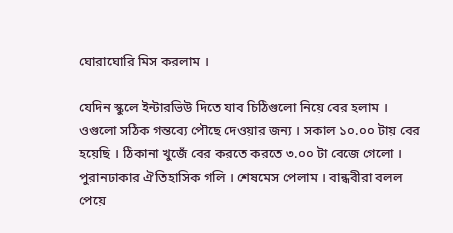ঘোরাঘোরি মিস করলাম ।

যেদিন স্কুলে ইন্টারভিউ দিতে যাব চিঠিগুলো নিয়ে বের হলাম । ওগুলো সঠিক গন্তব্যে পৌছে দেওয়ার জন্য । সকাল ১০.০০ টায় বের হয়েছি । ঠিকানা খুজেঁ বের করতে করতে ৩.০০ টা বেজে গেলো । পুরানঢাকার ঐতিহাসিক গলি । শেষমেস পেলাম । বান্ধবীরা বলল পেয়ে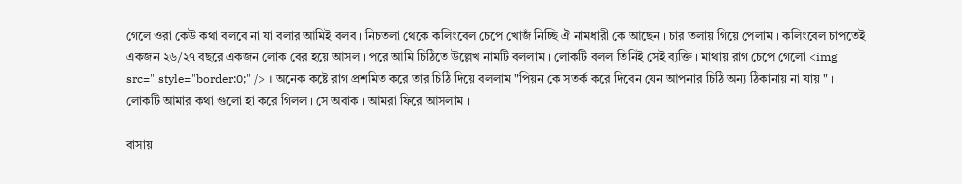গেলে ওরা কেউ কথা বলবে না যা বলার আমিই বলব । নিচতলা থেকে কলিংবেল চেপে খোজঁ নিচ্ছি ঐ নামধারী কে আছেন । চার তলায় গিয়ে পেলাম । কলিংবেল চাপতেই একজন ২৬/২৭ বছরে একজন লোক বের হয়ে আসল । পরে আমি চিঠিতে উল্লেখ নামটি বললাম । লোকটি বলল তিনিই সেই ব্যক্তি । মাথায় রাগ চেপে গেলো <img src=" style="border:0;" /> । অনেক কষ্টে রাগ প্রশমিত করে তার চিঠি দিয়ে বললাম "পিয়ন কে সতর্ক করে দিবেন যেন আপনার চিঠি অন্য ঠিকানায় না যায় " । লোকটি আমার কথা গুলো হা করে গিলল । সে অবাক । আমরা ফিরে আসলাম ।

বাসায়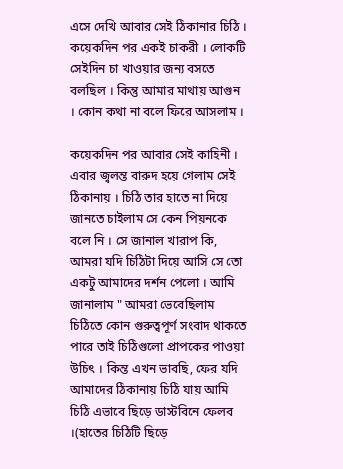এসে দেখি আবার সেই ঠিকানার চিঠি । কয়েকদিন পর একই চাকরী । লোকটি সেইদিন চা খাওয়ার জন্য বসতে বলছিল । কিন্তু আমার মাথায় আগুন । কোন কথা না বলে ফিরে আসলাম ।

কয়েকদিন পর আবার সেই কাহিনী । এবার জ্বলন্ত বারুদ হয়ে গেলাম সেই ঠিকানায় । চিঠি তার হাতে না দিয়ে জানতে চাইলাম সে কেন পিয়নকে বলে নি । সে জানাল খারাপ কি, আমরা যদি চিঠিটা দিয়ে আসি সে তো একটু আমাদের দর্শন পেলো । আমি জানালাম " আমরা ভেবেছিলাম চিঠিতে কোন গুরুত্বপূর্ণ সংবাদ থাকতে পারে তাই চিঠিগুলো প্রাপকের পাওয়া উচিৎ । কিন্ত এখন ভাবছি, ফের যদি আমাদের ঠিকানায় চিঠি যায় আমি চিঠি এভাবে ছিড়ে ডাস্টবিনে ফেলব ।(হাতের চিঠিটি ছিড়ে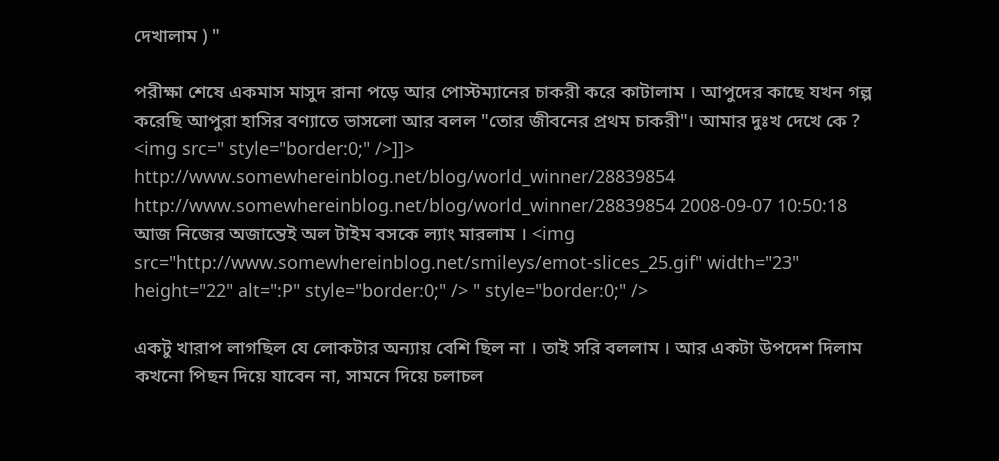দেখালাম ) "

পরীক্ষা শেষে একমাস মাসুদ রানা পড়ে আর পোস্টম্যানের চাকরী করে কাটালাম । আপুদের কাছে যখন গল্প করেছি আপুরা হাসির বণ্যাতে ভাসলো আর বলল "তোর জীবনের প্রথম চাকরী"। আমার দুঃখ দেখে কে ? <img src=" style="border:0;" />]]>
http://www.somewhereinblog.net/blog/world_winner/28839854 http://www.somewhereinblog.net/blog/world_winner/28839854 2008-09-07 10:50:18
আজ নিজের অজান্তেই অল টাইম বসকে ল্যাং মারলাম । <img src="http://www.somewhereinblog.net/smileys/emot-slices_25.gif" width="23" height="22" alt=":P" style="border:0;" /> " style="border:0;" />

একটু খারাপ লাগছিল যে লোকটার অন্যায় বেশি ছিল না । তাই সরি বললাম । আর একটা উপদেশ দিলাম কখনো পিছন দিয়ে যাবেন না, সামনে দিয়ে চলাচল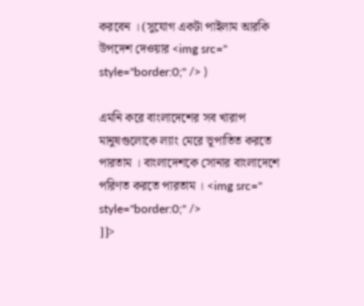করবেন । (সুযোগ একটা পাইলাম আরকি উপদেশ দেওয়ার <img src=" style="border:0;" /> )

এমনি করে বাংলাদেশের সব খারাপ মানুষগুলোকে ল্যাং মেরে ভূপাতিত করতে পারতাম । বাংলাদেশকে সোনার বাংলাদেশে পরিণত করতে পারতাম । <img src=" style="border:0;" />
]]>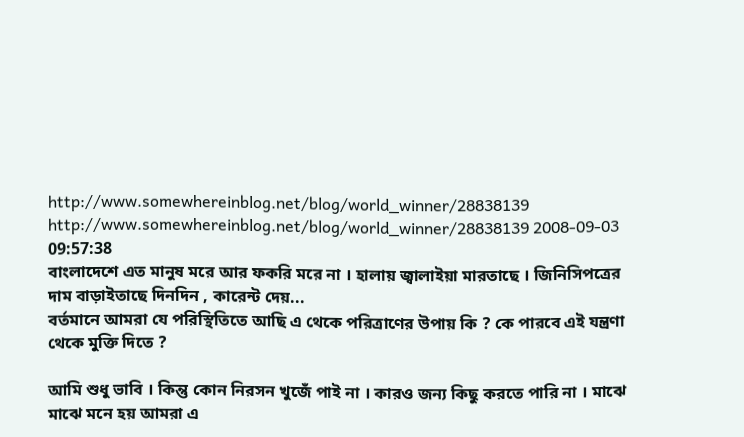http://www.somewhereinblog.net/blog/world_winner/28838139 http://www.somewhereinblog.net/blog/world_winner/28838139 2008-09-03 09:57:38
বাংলাদেশে এত মানুষ মরে আর ফকরি মরে না । হালায় জ্বালাইয়া মারতাছে । জিনিসিপত্রের দাম বাড়াইতাছে দিনদিন , কারেন্ট দেয়...
বর্তমানে আমরা যে পরিস্থিতিতে আছি এ থেকে পরিত্রাণের উপায় কি ? কে পারবে এই যন্ত্রণা থেকে মুক্তি দিতে ?

আমি শুধু ভাবি । কিন্তু কোন নিরসন খুজেঁ পাই না । কারও জন্য কিছু করতে পারি না । মাঝে মাঝে মনে হয় আমরা এ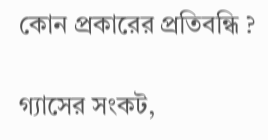কোন প্রকারের প্রতিবন্ধি ?

গ্যাসের সংকট,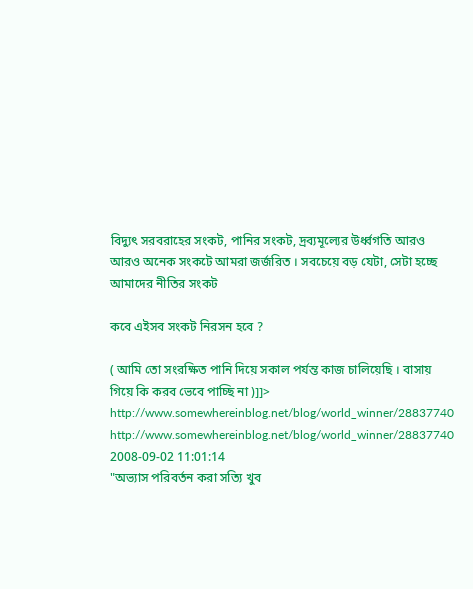বিদ্যুৎ সরবরাহের সংকট, পানির সংকট, দ্রব্যমূল্যের উর্ধ্বগতি আরও আরও অনেক সংকটে আমরা জর্জরিত । সবচেয়ে বড় যেটা, সেটা হচ্ছে আমাদের নীতির সংকট

কবে এইসব সংকট নিরসন হবে ?

( আমি তো সংরক্ষিত পানি দিয়ে সকাল পর্যন্ত কাজ চালিয়েছি । বাসায় গিয়ে কি করব ভেবে পাচ্ছি না )]]>
http://www.somewhereinblog.net/blog/world_winner/28837740 http://www.somewhereinblog.net/blog/world_winner/28837740 2008-09-02 11:01:14
"অভ্যাস পরিবর্তন করা সত্যি খুব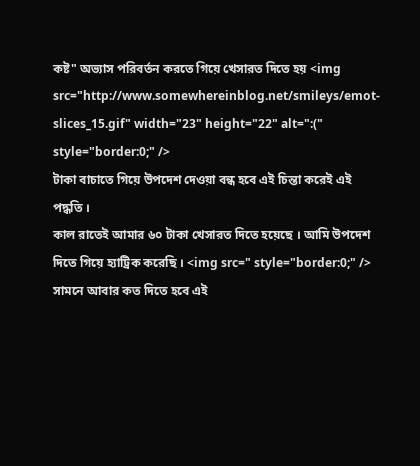কষ্ট" অভ্যাস পরিবর্তন করতে গিয়ে খেসারত দিতে হয় <img src="http://www.somewhereinblog.net/smileys/emot-slices_15.gif" width="23" height="22" alt=":(" style="border:0;" />
টাকা বাচাতে গিয়ে উপদেশ দেওয়া বন্ধ হবে এই চিন্তা করেই এই পদ্ধতি ।
কাল রাতেই আমার ৬০ টাকা খেসারত দিতে হয়েছে । আমি উপদেশ দিতে গিয়ে হ্যাট্রিক করেছি । <img src=" style="border:0;" />
সামনে আবার কত দিতে হবে এই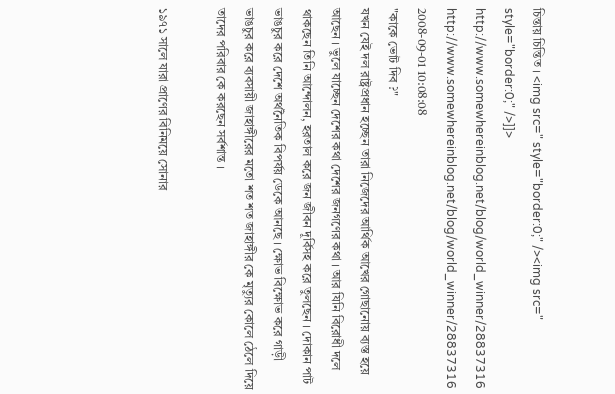চিন্তায় চিন্তিত । <img src=" style="border:0;" /><img src=" style="border:0;" />]]>
http://www.somewhereinblog.net/blog/world_winner/28837316 http://www.somewhereinblog.net/blog/world_winner/28837316 2008-09-01 10:08:08
"কাকে ভোট দিব ?"
যখন যেই দল রাষ্ট্রপ্রধান হচ্ছেন তারা নিজেদের আর্থিক আখের গোছানোয় ব্যস্ত হয়ে আছেন । ভুলে যাচ্ছেন দেশের কথা দেশের জনগণের কথা । আর যিনি বিরোধী দলে থাকছেন তিনি আন্দোলন, হরতাল করে জন জীবন দূর্বিসহ করে তুলছেন । দোকান পাট ভাঙচুর করে দেশে অর্থনৈতিক বিপর্যয় ডেকে আনছে । ক্ষোভ বিক্ষোভ করে গাড়ী ভাঙচুর করে ব্যবসায়ী জাহাঙ্গীরের মতো শত শত জাহাঙ্গীর কে মৃত্যুর কোলে ঠেলে দিয়ে তাদের পরিবার কে করছেন সর্বশান্ত ।

১৯৭১ সালে যারা প্রাণের বিনিময়ে সোনার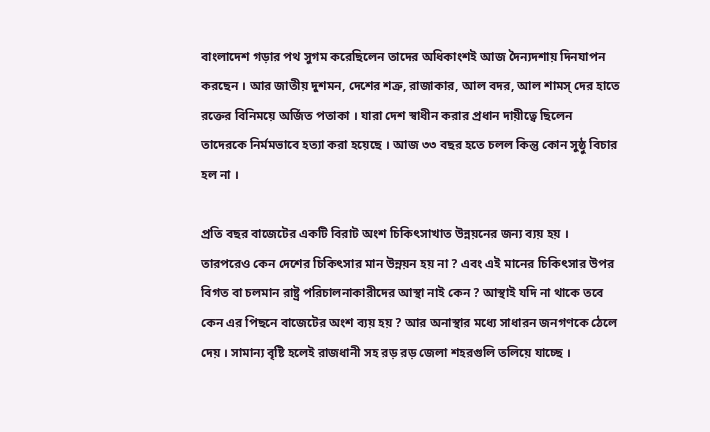বাংলাদেশ গড়ার পথ সুগম করেছিলেন তাদের অধিকাংশই আজ দৈন্যদশায় দিনযাপন করছেন । আর জাতীয় দুশমন, দেশের শত্রু, রাজাকার, আল বদর, আল শামস্ দের হাতে রক্তের বিনিময়ে অর্জিত পতাকা । যারা দেশ স্বাধীন করার প্রধান দায়ীত্বে ছিলেন তাদেরকে নির্মমভাবে হত্যা করা হয়েছে । আজ ৩৩ বছর হতে চলল কিন্তু কোন সুষ্ঠু বিচার হল না ।

প্রতি বছর বাজেটের একটি বিরাট অংশ চিকিৎসাখাত উন্নয়নের জন্য ব্যয় হয় । তারপরেও কেন দেশের চিকিৎসার মান উন্নয়ন হয় না ? এবং এই মানের চিকিৎসার উপর বিগত বা চলমান রাষ্ট্র পরিচালনাকারীদের আস্থা নাই কেন ? আস্থাই যদি না থাকে তবে কেন এর পিছনে বাজেটের অংশ ব্যয় হয় ? আর অনাস্থার মধ্যে সাধারন জনগণকে ঠেলে দেয় । সামান্য বৃষ্টি হলেই রাজধানী সহ রড় রড় জেলা শহরগুলি তলিয়ে যাচ্ছে ।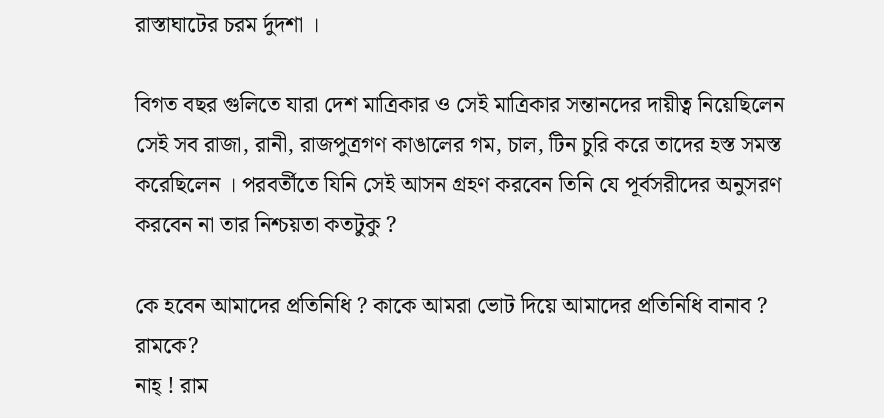রাস্তাঘাটের চরম র্দুদশা ।

বিগত বছর গুলিতে যারা দেশ মাত্রিকার ও সেই মাত্রিকার সন্তানদের দায়ীত্ব নিয়েছিলেন সেই সব রাজা, রানী, রাজপুত্রগণ কাঙালের গম, চাল, টিন চুরি করে তাদের হস্ত সমস্ত করেছিলেন । পরবর্তীতে যিনি সেই আসন গ্রহণ করবেন তিনি যে পূর্বসরীদের অনুসরণ করবেন না তার নিশ্চয়তা কতটুকু ?

কে হবেন আমাদের প্রতিনিধি ? কাকে আমরা ভোট দিয়ে আমাদের প্রতিনিধি বানাব ?
রামকে?
নাহ্ ! রাম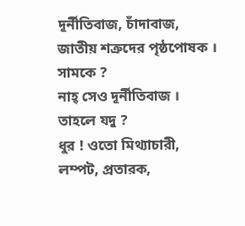দূর্নীতিবাজ, চাঁদাবাজ, জাতীয় শত্রুদের পৃষ্ঠপোষক ।
সামকে ?
নাহ্ সেও দূর্নীতিবাজ ।
তাহলে যদু ?
ধুর ! ওতো মিথ্যাচারী, লম্পট, প্রতারক,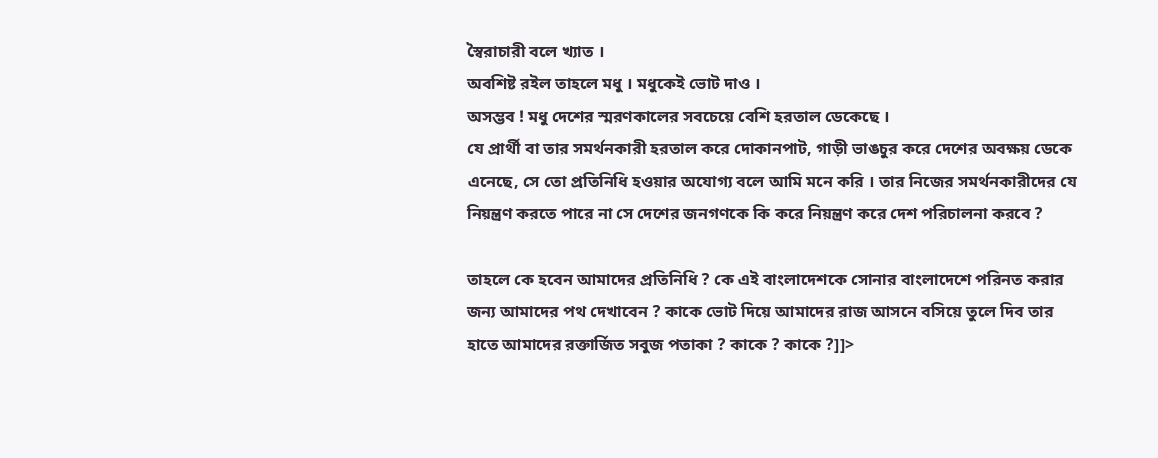স্বৈরাচারী বলে খ্যাত ।
অবশিষ্ট রইল তাহলে মধু । মধুকেই ভোট দাও ।
অসম্ভব ! মধু দেশের স্মরণকালের সবচেয়ে বেশি হরতাল ডেকেছে ।
যে প্রার্থী বা তার সমর্থনকারী হরতাল করে দোকানপাট, গাড়ী ভাঙচুর করে দেশের অবক্ষয় ডেকে এনেছে, সে তো প্রতিনিধি হওয়ার অযোগ্য বলে আমি মনে করি । তার নিজের সমর্থনকারীদের যে নিয়ন্ত্রণ করতে পারে না সে দেশের জনগণকে কি করে নিয়ন্ত্রণ করে দেশ পরিচালনা করবে ?

তাহলে কে হবেন আমাদের প্রতিনিধি ? কে এই বাংলাদেশকে সোনার বাংলাদেশে পরিনত করার জন্য আমাদের পথ দেখাবেন ? কাকে ভোট দিয়ে আমাদের রাজ আসনে বসিয়ে তুলে দিব তার হাতে আমাদের রক্তার্জিত সবুজ পতাকা ? কাকে ? কাকে ?]]>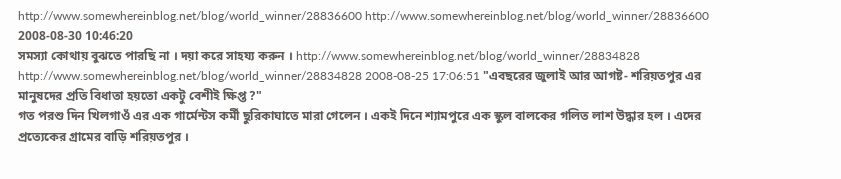http://www.somewhereinblog.net/blog/world_winner/28836600 http://www.somewhereinblog.net/blog/world_winner/28836600 2008-08-30 10:46:20
সমস্যা কোথায় বুঝতে পারছি না । দয়া করে সাহয্য করুন । http://www.somewhereinblog.net/blog/world_winner/28834828 http://www.somewhereinblog.net/blog/world_winner/28834828 2008-08-25 17:06:51 "এবছরের জুলাই আর আগষ্ট- শরিয়তপুর এর মানুষদের প্রতি বিধাতা হয়তো একটু বেশীই ক্ষিপ্ত ?"
গত পরশু দিন খিলগাওঁ এর এক গার্মেন্টস কর্মী ছুরিকাঘাতে মারা গেলেন । একই দিনে শ্যামপুরে এক স্কুল বালকের গলিত লাশ উদ্ধার হল । এদের প্রত্যেকের গ্রামের বাড়ি শরিয়তপুর ।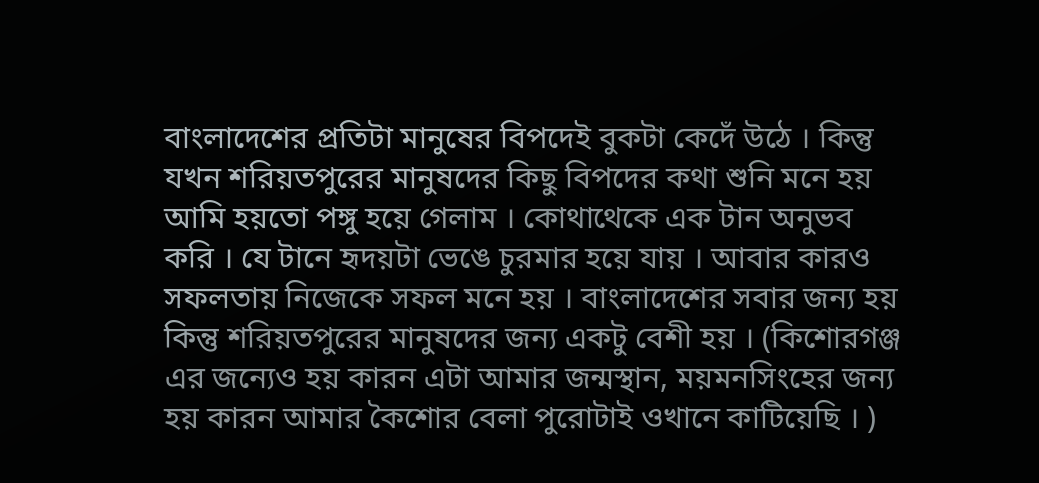বাংলাদেশের প্রতিটা মানুষের বিপদেই বুকটা কেদেঁ উঠে । কিন্তু যখন শরিয়তপুরের মানুষদের কিছু বিপদের কথা শুনি মনে হয় আমি হয়তো পঙ্গু হয়ে গেলাম । কোথাথেকে এক টান অনুভব করি । যে টানে হৃদয়টা ভেঙে চুরমার হয়ে যায় । আবার কারও সফলতায় নিজেকে সফল মনে হয় । বাংলাদেশের সবার জন্য হয় কিন্তু শরিয়তপুরের মানুষদের জন্য একটু বেশী হয় । (কিশোরগঞ্জ এর জন্যেও হয় কারন এটা আমার জন্মস্থান, ময়মনসিংহের জন্য হয় কারন আমার কৈশোর বেলা পুরোটাই ওখানে কাটিয়েছি । )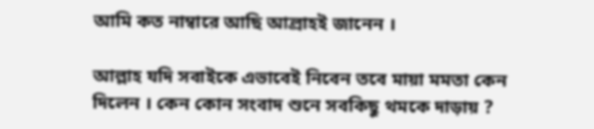আমি কত নাম্বারে আছি আল্রাহই জানেন ।

আল্লাহ যদি সবাইকে এভাবেই নিবেন তবে মায়া মমতা কেন দিলেন । কেন কোন সংবাদ শুনে সবকিছু থমকে দাড়ায় ?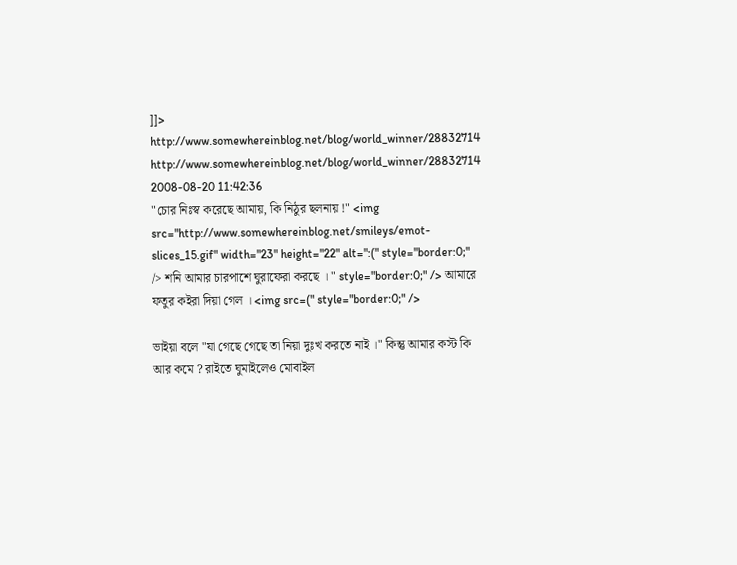]]>
http://www.somewhereinblog.net/blog/world_winner/28832714 http://www.somewhereinblog.net/blog/world_winner/28832714 2008-08-20 11:42:36
"চোর নিঃস্ব করেছে আমায়, কি নিঠুর ছলনায় !" <img src="http://www.somewhereinblog.net/smileys/emot-slices_15.gif" width="23" height="22" alt=":(" style="border:0;" /> শনি আমার চারপাশে ঘুরাফেরা করছে । " style="border:0;" /> আমারে ফতুর কইরা দিয়া গেল । <img src=(" style="border:0;" />

ভাইয়া বলে "যা গেছে গেছে তা নিয়া দুঃখ করতে নাই ।" কিন্তু আমার কস্ট কি আর কমে ? রাইতে ঘুমাইলেও মোবাইল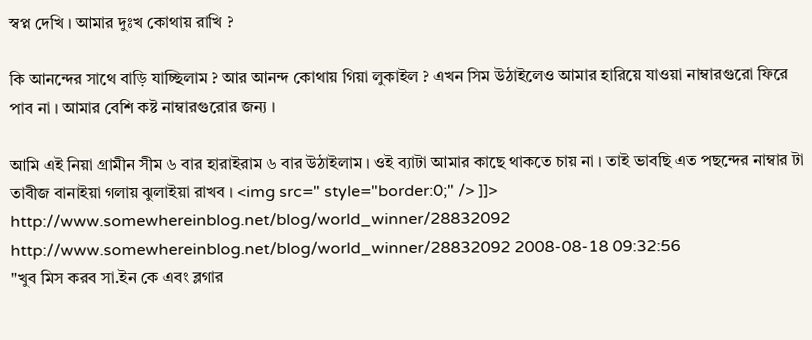স্বপ্ন দেখি । আমার দুঃখ কোথায় রাখি ?

কি আনন্দের সাথে বাড়ি যাচ্ছিলাম ? আর আনন্দ কোথায় গিয়া লুকাইল ? এখন সিম উঠাইলেও আমার হারিয়ে যাওয়া নাম্বারগুরো ফিরে পাব না । আমার বেশি কষ্ট নাম্বারগুরোর জন্য ।

আমি এই নিয়া গ্রামীন সীম ৬ বার হারাইরাম ৬ বার উঠাইলাম । ওই ব্যাটা আমার কাছে থাকতে চায় না । তাই ভাবছি এত পছন্দের নাম্বার টা তাবীজ বানাইয়া গলায় ঝুলাইয়া রাখব । <img src=" style="border:0;" /> ]]>
http://www.somewhereinblog.net/blog/world_winner/28832092 http://www.somewhereinblog.net/blog/world_winner/28832092 2008-08-18 09:32:56
"খুব মিস করব সা.ইন কে এবং ব্লগার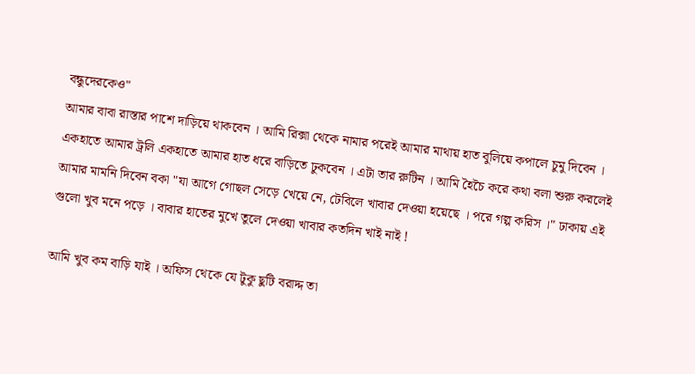বন্ধুদেরকেও"
আমার বাবা রাস্তার পাশে দাড়িয়ে থাকবেন । আমি রিক্সা থেকে নামার পরেই আমার মাথায় হাত বুলিয়ে কপালে চুমু দিবেন । একহাতে আমার ট্রলি একহাতে আমার হাত ধরে বাড়িতে ঢুকবেন । এটা তার রুটিন । আমি হৈচৈ করে কথা বলা শুরু করলেই আমার মামনি দিবেন বকা "যা আগে গোছল সেড়ে খেয়ে নে, টেবিলে খাবার দেওয়া হয়েছে । পরে গল্প করিস ।" ঢাকায় এই গুলো খুব মনে পড়ে । বাবার হাতের মুখে তুলে দেওয়া খাবার কতদিন খাই নাই !

আমি খুব কম বাড়ি যাই । অফিস থেকে যে টুকু ছুটি বরাদ্দ তা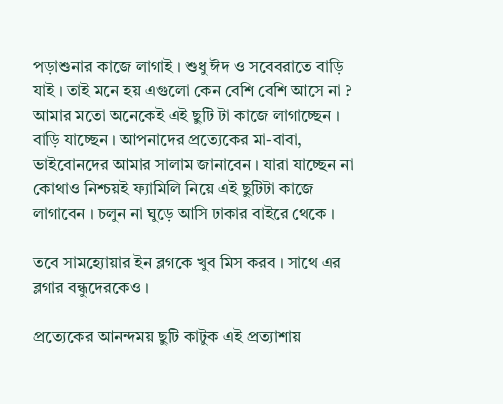পড়াশুনার কাজে লাগাই । শুধু ঈদ ও সবেবরাতে বাড়ি যাই । তাই মনে হয় এগুলো কেন বেশি বেশি আসে না ? আমার মতো অনেকেই এই ছুটি টা কাজে লাগাচ্ছেন । বাড়ি যাচ্ছেন । আপনাদের প্রত্যেকের মা-বাবা, ভাইবোনদের আমার সালাম জানাবেন । যারা যাচ্ছেন না কোথাও নিশ্চয়ই ফ্যামিলি নিয়ে এই ছুটিটা কাজে লাগাবেন । চলুন না ঘুড়ে আসি ঢাকার বাইরে থেকে ।

তবে সামহ্যোয়ার ইন ব্লগকে খুব মিস করব । সাথে এর ব্লগার বন্ধুদেরকেও ।

প্রত্যেকের আনন্দময় ছুটি কাটুক এই প্রত্যাশায়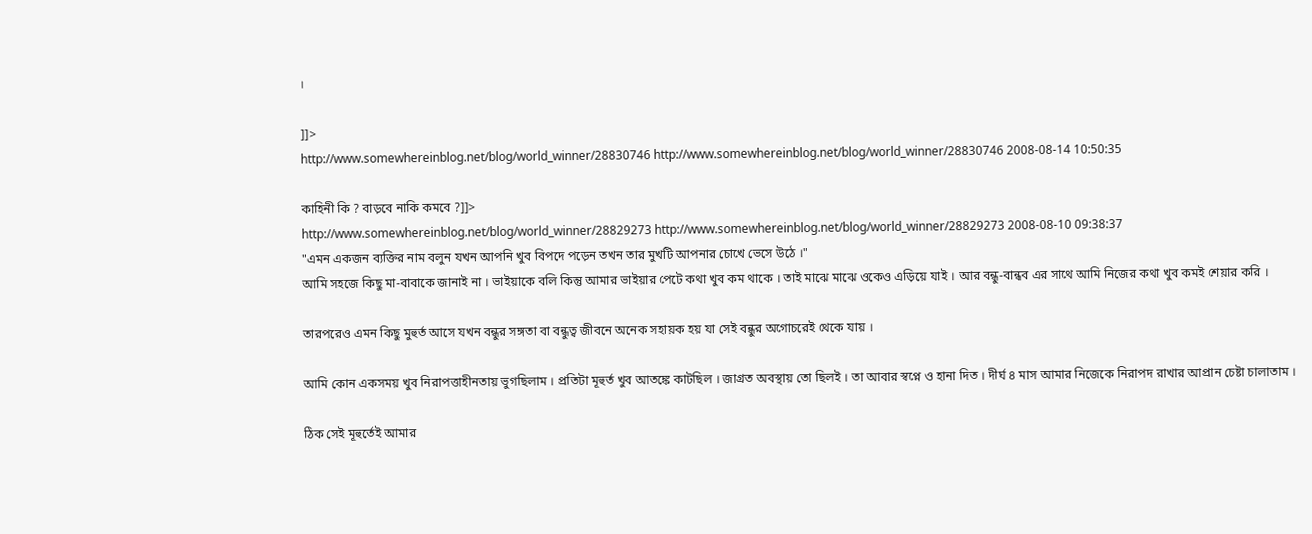।

]]>
http://www.somewhereinblog.net/blog/world_winner/28830746 http://www.somewhereinblog.net/blog/world_winner/28830746 2008-08-14 10:50:35

কাহিনী কি ? বাড়বে নাকি কমবে ?]]>
http://www.somewhereinblog.net/blog/world_winner/28829273 http://www.somewhereinblog.net/blog/world_winner/28829273 2008-08-10 09:38:37
"এমন একজন ব্যক্তির নাম বলুন যখন আপনি খুব বিপদে পড়েন তখন তার মুখটি আপনার চোখে ভেসে উঠে ।"
আমি সহজে কিছু মা-বাবাকে জানাই না । ভাইয়াকে বলি কিন্তু আমার ভাইয়ার পেটে কথা খুব কম থাকে । তাই মাঝে মাঝে ওকেও এড়িয়ে যাই । আর বন্ধু-বান্ধব এর সাথে আমি নিজের কথা খুব কমই শেয়ার করি ।

তারপরেও এমন কিছু মুহুর্ত আসে যখন বন্ধুর সঙ্গতা বা বন্ধুত্ব জীবনে অনেক সহায়ক হয় যা সেই বন্ধুর অগোচরেই থেকে যায় ।

আমি কোন একসময় খুব নিরাপত্তাহীনতায় ভুগছিলাম । প্রতিটা মূহুর্ত খুব আতঙ্কে কাটছিল । জাগ্রত অবস্থায় তো ছিলই । তা আবার স্বপ্নে ও হানা দিত । দীর্ঘ ৪ মাস আমার নিজেকে নিরাপদ রাখার আপ্রান চেষ্টা চালাতাম ।

ঠিক সেই মূহুর্তেই আমার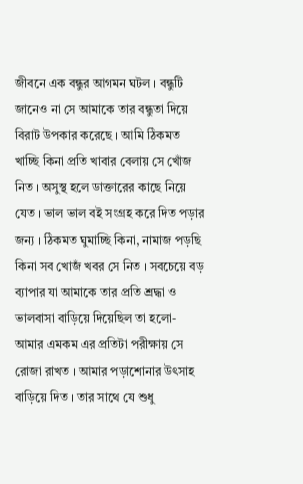জীবনে এক বন্ধুর আগমন ঘটল । বন্ধুটি জানেও না সে আমাকে তার বন্ধুতা দিয়ে বিরাট উপকার করেছে । আমি ঠিকমত খাচ্ছি কিনা প্রতি খাবার বেলায় সে খোঁজ নিত । অসুস্থ হলে ডাক্তারের কাছে নিয়ে যেত । ভাল ভাল বই সংগ্রহ করে দিত পড়ার জন্য । ঠিকমত ঘুমাচ্ছি কিনা, নামাজ পড়ছি কিনা সব খোজঁ খবর সে নিত । সবচেয়ে বড় ব্যাপার যা আমাকে তার প্রতি শ্রদ্ধা ও ভালবাসা বাড়িয়ে দিয়েছিল তা হলো- আমার এমকম এর প্রতিটা পরীক্ষায় সে রোজা রাখত । আমার পড়াশোনার উৎসাহ বাড়িয়ে দিত । তার সাথে যে শুধু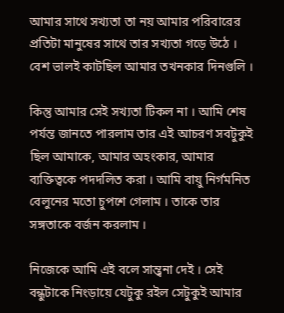আমার সাথে সখ্যতা তা নয় আমার পরিবারের প্রতিটা মানুষের সাথে তার সখ্যতা গড়ে উঠে । বেশ ভালই কাটছিল আমার তখনকার দিনগুলি ।

কিন্তু আমার সেই সখ্যতা টিকল না । আমি শেষ পর্যন্ত জানতে পারলাম তার এই আচরণ সবটুকুই ছিল আমাকে, আমার অহংকার, আমার ব্যক্তিত্বকে পদদলিত করা । আমি বায়ু নির্গমনিত বেলুনের মতো চুপশে গেলাম । তাকে তার সঙ্গতাকে বর্জন করলাম ।

নিজেকে আমি এই বলে সান্ত্বনা দেই । সেই বন্ধুটাকে নিংড়ায়ে যেটুকু রইল সেটুকুই আমার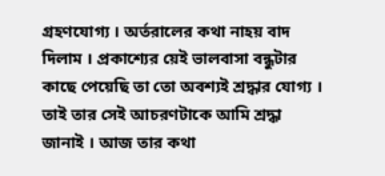গ্রহণযোগ্য । অর্তরালের কথা নাহয় বাদ দিলাম । প্রকাশ্যের য়েই ভালবাসা বন্ধুটার কাছে পেয়েছি তা তো অবশ্যই শ্রদ্ধার যোগ্য । তাই তার সেই আচরণটাকে আমি শ্রদ্ধা জানাই । আজ তার কথা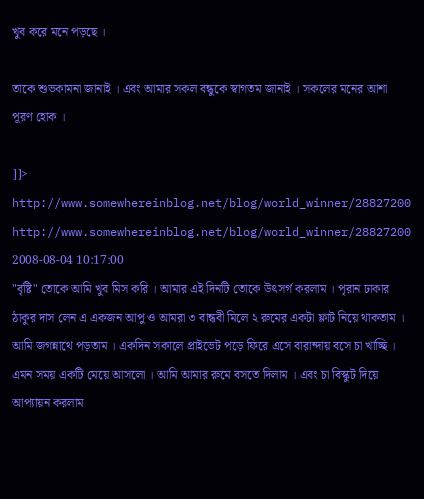খুব করে মনে পড়ছে ।

তাকে শুভকামনা জানাই । এবং আমার সকল বন্ধুকে স্বাগতম জানাই । সকলের মনের আশা পূরণ হোক ।

]]>
http://www.somewhereinblog.net/blog/world_winner/28827200 http://www.somewhereinblog.net/blog/world_winner/28827200 2008-08-04 10:17:00
"বৃষ্টি" তোকে আমি খুব মিস করি । আমার এই দিনটি তোকে উৎসর্গ করলাম । পৃরান ঢাকার ঠাকুর দাস লেন এ একজন আপু ও আমরা ৩ বান্ধবী মিলে ২ রুমের একটা ফ্লাট নিয়ে থাকতাম । আমি জগন্নাথে পড়তাম । একদিন সকালে প্রাইভেট পড়ে ফিরে এসে বারান্দায় বসে চা খাচ্ছি । এমন সময় একটি মেয়ে আসলো । আমি আমার রুমে বসতে দিলাম । এবং চা বিস্কুট দিয়ে আপ্যায়ন করলাম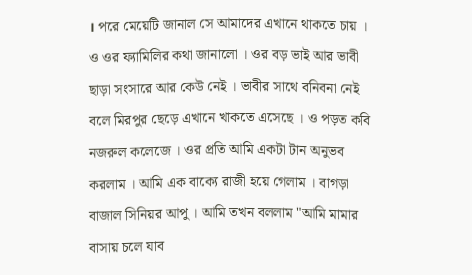। পরে মেয়েটি জানাল সে আমাদের এখানে থাকতে চায় । ও ওর ফ্যামিলির কথা জানালো । ওর বড় ভাই আর ভাবী ছাড়া সংসারে আর কেউ নেই । ভাবীর সাথে বনিবনা নেই বলে মিরপুর ছেড়ে এখানে খাকতে এসেছে । ও পড়ত কবি নজরুল কলেজে । ওর প্রতি আমি একটা টান অনুভব করলাম । আমি এক বাক্যে রাজী হয়ে গেলাম । বাগড়া বাজাল সিনিয়র আপু । আমি তখন বললাম "আমি মামার বাসায় চলে যাব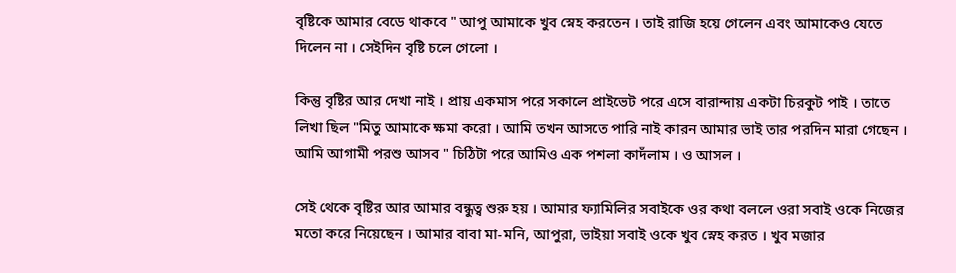বৃষ্টিকে আমার বেডে থাকবে " আপু আমাকে খুব স্নেহ করতেন । তাই রাজি হয়ে গেলেন এবং আমাকেও যেতে দিলেন না । সেইদিন বৃষ্টি চলে গেলো ।

কিন্তু বৃষ্টির আর দেখা নাই । প্রায় একমাস পরে সকালে প্রাইভেট পরে এসে বারান্দায় একটা চিরকুট পাই । তাতে লিখা ছিল "মিতু আমাকে ক্ষমা করো । আমি তখন আসতে পারি নাই কারন আমার ভাই তার পরদিন মারা গেছেন । আমি আগামী পরশু আসব " চিঠিটা পরে আমিও এক পশলা কাদঁলাম । ও আসল ।

সেই থেকে বৃষ্টির আর আমার বন্ধুত্ব শুরু হয় । আমার ফ্যামিলির সবাইকে ওর কথা বললে ওরা সবাই ওকে নিজের মতো করে নিয়েছেন । আমার বাবা মা-মনি, আপুরা, ভাইয়া সবাই ওকে খুব স্নেহ করত । খুব মজার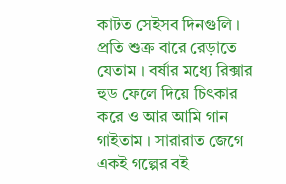কাটত সেইসব দিনগুলি । প্রতি শুক্র বারে রেড়াতে যেতাম । বর্ষার মধ্যে রিক্সার হুড ফেলে দিয়ে চিৎকার করে ও আর আমি গান গাইতাম । সারারাত জেগে একই গল্পের বই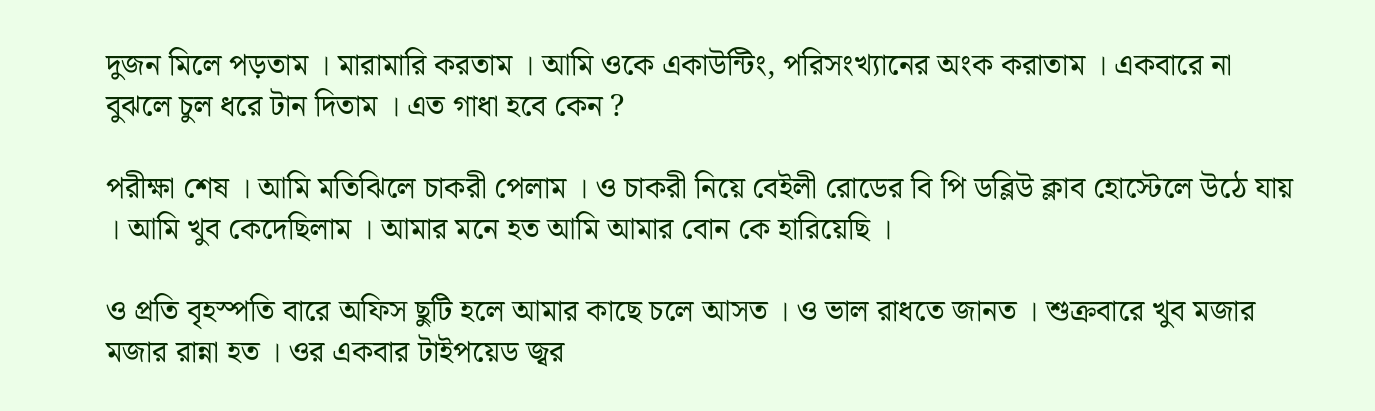দুজন মিলে পড়তাম । মারামারি করতাম । আমি ওকে একাউন্টিং, পরিসংখ্যানের অংক করাতাম । একবারে না বুঝলে চুল ধরে টান দিতাম । এত গাধা হবে কেন ?

পরীক্ষা শেষ । আমি মতিঝিলে চাকরী পেলাম । ও চাকরী নিয়ে বেইলী রোডের বি পি ডব্লিউ ক্লাব হোস্টেলে উঠে যায় । আমি খুব কেদেছিলাম । আমার মনে হত আমি আমার বোন কে হারিয়েছি ।

ও প্রতি বৃহস্পতি বারে অফিস ছুটি হলে আমার কাছে চলে আসত । ও ভাল রাধতে জানত । শুক্রবারে খুব মজার মজার রান্না হত । ওর একবার টাইপয়েড জ্বর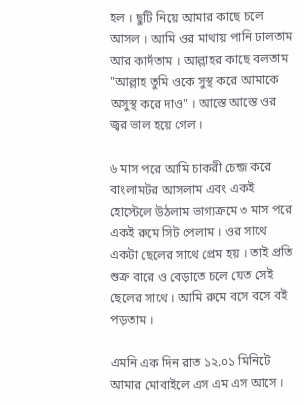হল । ছুটি নিয়ে আমার কাছে চলে আসল । আমি ওর মাথায় পানি ঢালতাম আর কাদঁতাম । আল্লাহর কাছে বলতাম "আল্লাহ তুমি ওকে সুস্থ করে আমাকে অসুস্থ করে দাও" । আস্তে আস্তে ওর জ্বর ভাল হয়ে গেল ।

৬ মাস পরে আমি চাকরী চেন্জ করে বাংলামটর আসলাম এবং একই হোস্টেলে উঠলাম ভাগ্যক্রমে ৩ মাস পরে একই রুমে সিট পেলাম । ওর সাথে একটা ছেলের সাথে প্রেম হয় । তাই প্রতি শুক্র বারে ও বেড়াতে চলে যেত সেই ছেলের সাথে । আমি রুমে বসে বসে বই পড়তাম ।

এমনি এক দিন রাত ১২.০১ মিনিটে আমার মোবাইলে এস এম এস আসে ।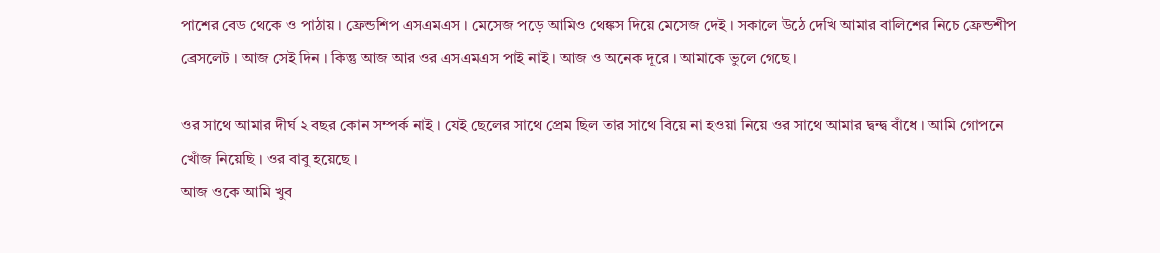পাশের বেড থেকে ও পাঠায় । ফ্রেন্ডশিপ এসএমএস । মেসেজ পড়ে আমিও থেঙ্কস দিয়ে মেসেজ দেই । সকালে উঠে দেখি আমার বালিশের নিচে ফ্রেন্ডশীপ ব্রেসলেট । আজ সেই দিন । কিন্তু আজ আর ওর এসএমএস পাই নাই । আজ ও অনেক দূরে । আমাকে ভুলে গেছে ।

ওর সাথে আমার দীর্ঘ ২ বছর কোন সম্পর্ক নাই । যেই ছেলের সাথে প্রেম ছিল তার সাথে বিয়ে না হওয়া নিয়ে ওর সাথে আমার দ্বন্দ্ব বাঁধে । আমি গোপনে খোঁজ নিয়েছি । ওর বাবু হয়েছে ।
আজ ওকে আমি খুব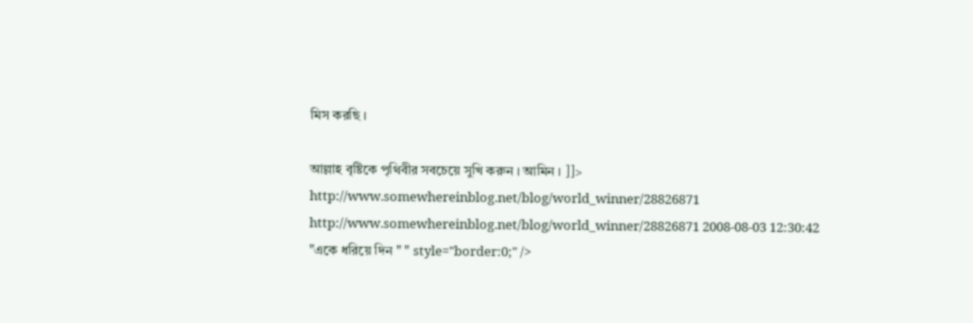মিস করছি ।

আল্লাহ বৃষ্টিকে পৃথিবীর সবচেয়ে সুখি করুন । আমিন । ]]>
http://www.somewhereinblog.net/blog/world_winner/28826871 http://www.somewhereinblog.net/blog/world_winner/28826871 2008-08-03 12:30:42
"একে ধরিয়ে দিন " " style="border:0;" />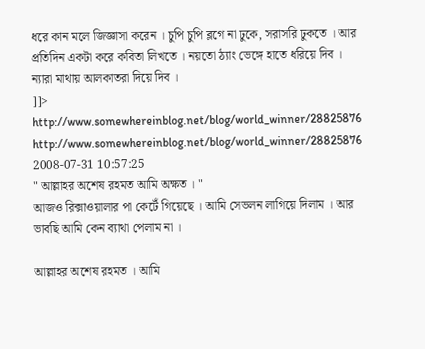ধরে কান মলে জিজ্ঞাসা করেন । চুপি চুপি ব্লগে না ঢুকে, সরাসরি ঢুকতে । আর প্রতিদিন একটা করে কবিতা লিখতে । নয়তো ঠ্যাং ভেঙ্গে হাতে ধরিয়ে দিব । ন্যারা মাথায় আলকাতরা দিয়ে দিব ।
]]>
http://www.somewhereinblog.net/blog/world_winner/28825876 http://www.somewhereinblog.net/blog/world_winner/28825876 2008-07-31 10:57:25
" আল্লাহর অশেষ রহমত আমি অক্ষত । "
আজও রিক্সাওয়ালার পা কেটেঁ গিয়েছে । আমি সেভলন লাগিয়ে দিলাম । আর ভাবছি আমি কেন ব্যাথা পেলাম না ।

আল্লাহর অশেষ রহমত । আমি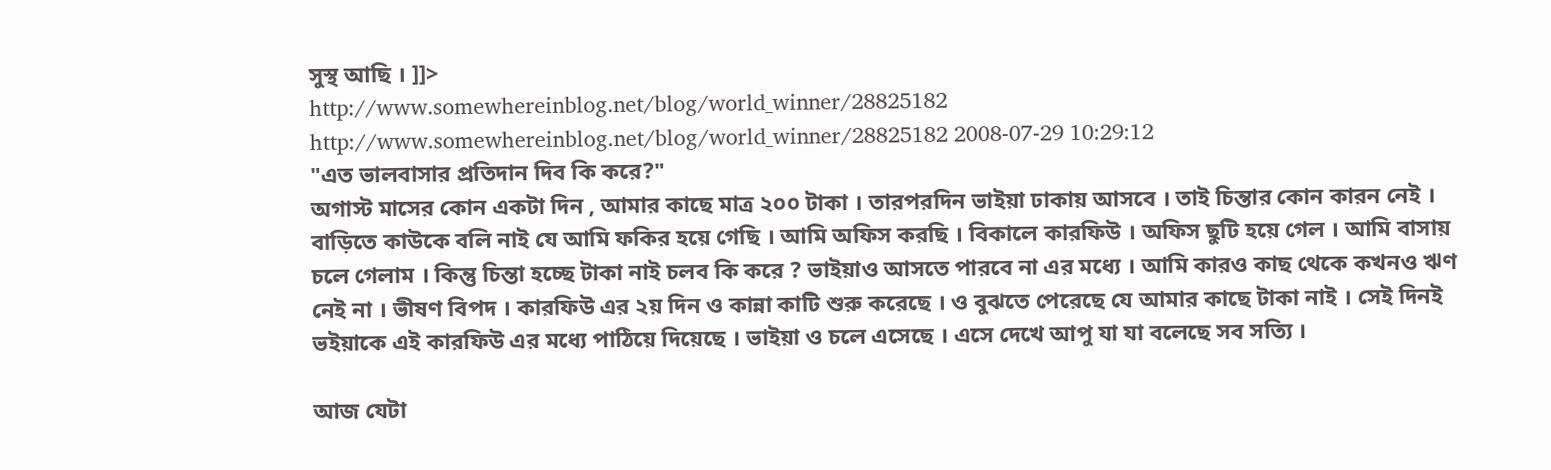সুস্থ আছি । ]]>
http://www.somewhereinblog.net/blog/world_winner/28825182 http://www.somewhereinblog.net/blog/world_winner/28825182 2008-07-29 10:29:12
"এত ভালবাসার প্রতিদান দিব কি করে?"
অগাস্ট মাসের কোন একটা দিন , আমার কাছে মাত্র ২০০ টাকা । তারপরদিন ভাইয়া ঢাকায় আসবে । তাই চিন্তার কোন কারন নেই । বাড়িতে কাউকে বলি নাই যে আমি ফকির হয়ে গেছি । আমি অফিস করছি । বিকালে কারফিউ । অফিস ছুটি হয়ে গেল । আমি বাসায় চলে গেলাম । কিন্তু চিন্তা হচ্ছে টাকা নাই চলব কি করে ? ভাইয়াও আসতে পারবে না এর মধ্যে । আমি কারও কাছ থেকে কখনও ঋণ নেই না । ভীষণ বিপদ । কারফিউ এর ২য় দিন ও কান্না কাটি শুরু করেছে । ও বুঝতে পেরেছে যে আমার কাছে টাকা নাই । সেই দিনই ভইয়াকে এই কারফিউ এর মধ্যে পাঠিয়ে দিয়েছে । ভাইয়া ও চলে এসেছে । এসে দেখে আপু যা যা বলেছে সব সত্যি ।

আজ যেটা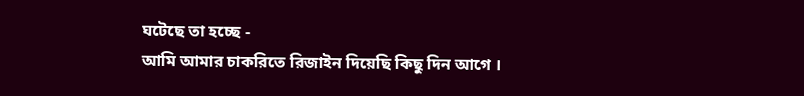ঘটেছে তা হচ্ছে -
আমি আমার চাকরিতে রিজাইন দিয়েছি কিছু দিন আগে ।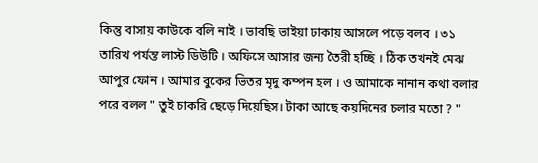কিন্তু বাসায় কাউকে বলি নাই । ভাবছি ভাইয়া ঢাকায় আসলে পড়ে বলব । ৩১ তারিখ পর্যন্ত লাস্ট ডিউটি । অফিসে আসার জন্য তৈরী হচ্ছি । ঠিক তখনই মেঝ আপুর ফোন । আমার বুকের ভিতর মৃদু কম্পন হল । ও আমাকে নানান কথা বলার পরে বলল " তুই চাকরি ছেড়ে দিয়েছিস। টাকা আছে কয়দিনের চলার মতো ? "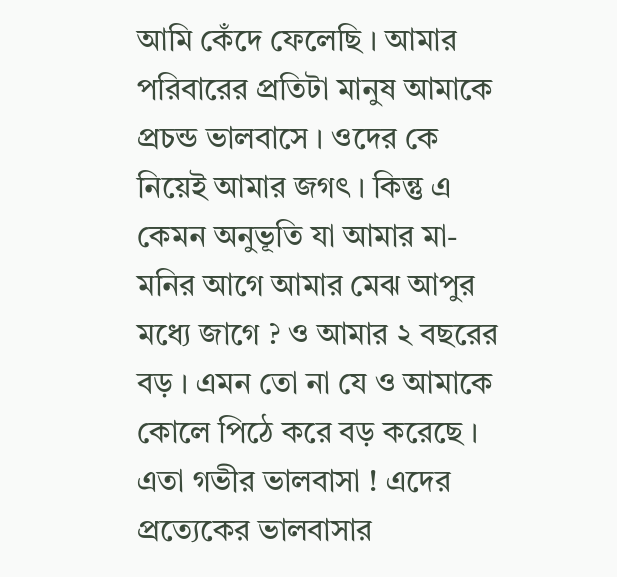আমি কেঁদে ফেলেছি । আমার পরিবারের প্রতিটা মানুষ আমাকে প্রচন্ড ভালবাসে । ওদের কে নিয়েই আমার জগৎ । কিন্তু এ কেমন অনুভূতি যা আমার মা-মনির আগে আমার মেঝ আপুর মধ্যে জাগে ? ও আমার ২ বছরের বড় । এমন তো না যে ও আমাকে কোলে পিঠে করে বড় করেছে । এতা গভীর ভালবাসা ! এদের প্রত্যেকের ভালবাসার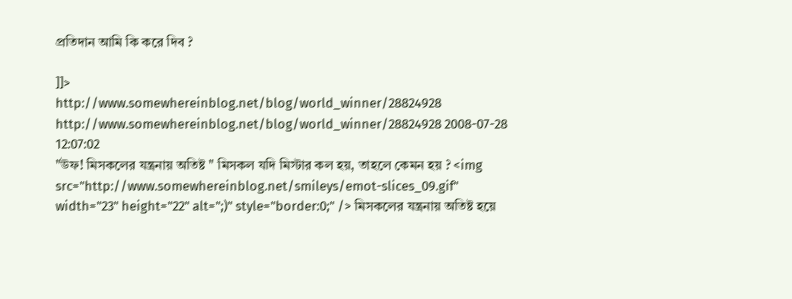প্রতিদান আমি কি করে দিব ?

]]>
http://www.somewhereinblog.net/blog/world_winner/28824928 http://www.somewhereinblog.net/blog/world_winner/28824928 2008-07-28 12:07:02
"উফ! মিসকলের যন্ত্রনায় অতিষ্ট " মিসকল যদি মিস্টার কল হয়, তাহলে কেমন হয় ? <img src="http://www.somewhereinblog.net/smileys/emot-slices_09.gif" width="23" height="22" alt=";)" style="border:0;" /> মিসকলের যন্ত্রনায় অতিষ্ট হয়ে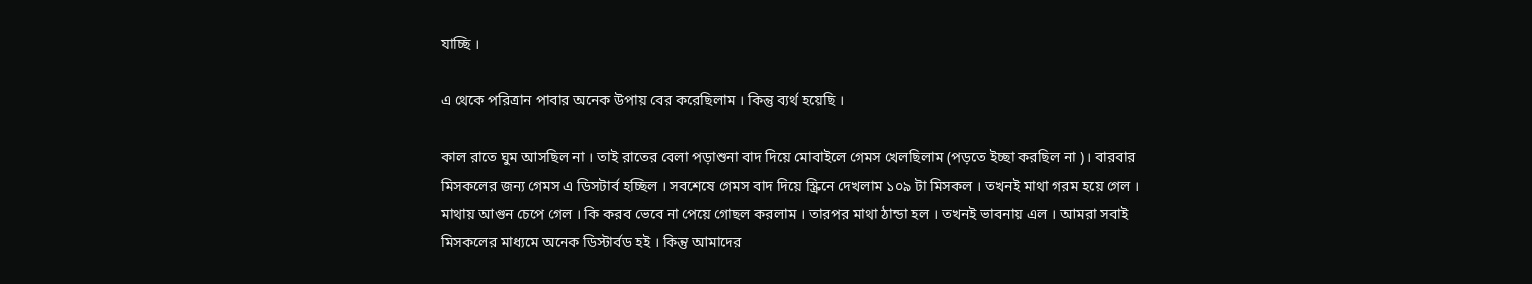যাচ্ছি ।

এ থেকে পরিত্রান পাবার অনেক উপায় বের করেছিলাম । কিন্তু ব্যর্থ হয়েছি ।

কাল রাতে ঘুম আসছিল না । তাই রাতের বেলা পড়াশুনা বাদ দিয়ে মোবাইলে গেমস খেলছিলাম (পড়তে ইচ্ছা করছিল না )। বারবার মিসকলের জন্য গেমস এ ডিসটার্ব হচ্ছিল । সবশেষে গেমস বাদ দিয়ে স্ক্রিনে দেখলাম ১০৯ টা মিসকল । তখনই মাথা গরম হয়ে গেল । মাথায় আগুন চেপে গেল । কি করব ভেবে না পেয়ে গোছল করলাম । তারপর মাথা ঠান্ডা হল । তখনই ভাবনায় এল । আমরা সবাই মিসকলের মাধ্যমে অনেক ডিস্টার্বড হই । কিন্তু আমাদের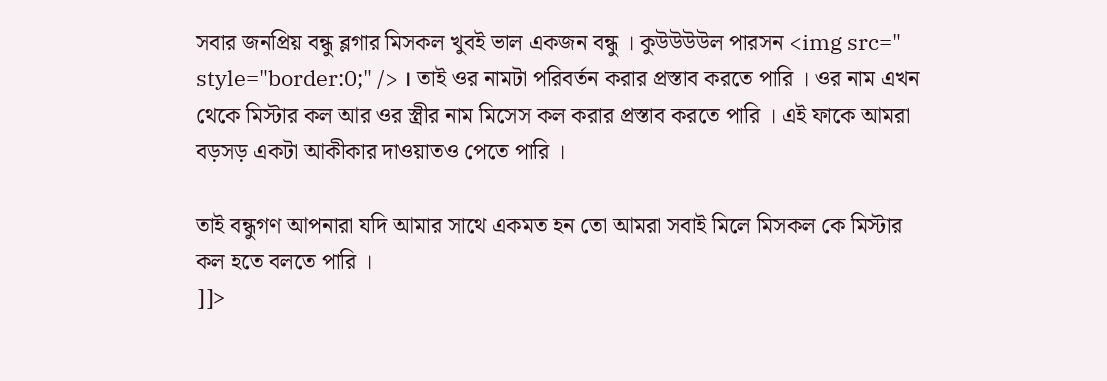সবার জনপ্রিয় বন্ধু ব্লগার মিসকল খুবই ভাল একজন বন্ধু । কুউউউউল পারসন <img src=" style="border:0;" /> । তাই ওর নামটা পরিবর্তন করার প্রস্তাব করতে পারি । ওর নাম এখন থেকে মিস্টার কল আর ওর স্ত্রীর নাম মিসেস কল করার প্রস্তাব করতে পারি । এই ফাকে আমরা বড়সড় একটা আকীকার দাওয়াতও পেতে পারি ।

তাই বন্ধুগণ আপনারা যদি আমার সাথে একমত হন তো আমরা সবাই মিলে মিসকল কে মিস্টার কল হতে বলতে পারি ।
]]>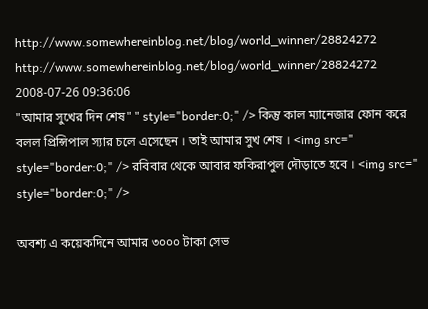http://www.somewhereinblog.net/blog/world_winner/28824272 http://www.somewhereinblog.net/blog/world_winner/28824272 2008-07-26 09:36:06
"আমার সুখের দিন শেষ" " style="border:0;" /> কিন্তু কাল ম্যানেজার ফোন করে বলল প্রিন্সিপাল স্যার চলে এসেছেন । তাই আমার সুখ শেষ । <img src=" style="border:0;" /> রবিবার থেকে আবার ফকিরাপুল দৌড়াতে হবে । <img src=" style="border:0;" />

অবশ্য এ কয়েকদিনে আমার ৩০০০ টাকা সেভ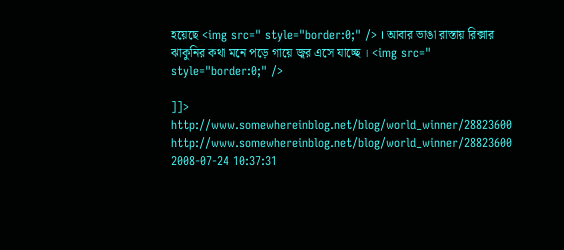হয়েছে <img src=" style="border:0;" /> । আবার ভাঙা রাস্তায় রিক্সার ঝাকুনির কথা মনে পড়ে গায়ে জ্বর এসে যাচ্ছে । <img src=" style="border:0;" />

]]>
http://www.somewhereinblog.net/blog/world_winner/28823600 http://www.somewhereinblog.net/blog/world_winner/28823600 2008-07-24 10:37:31